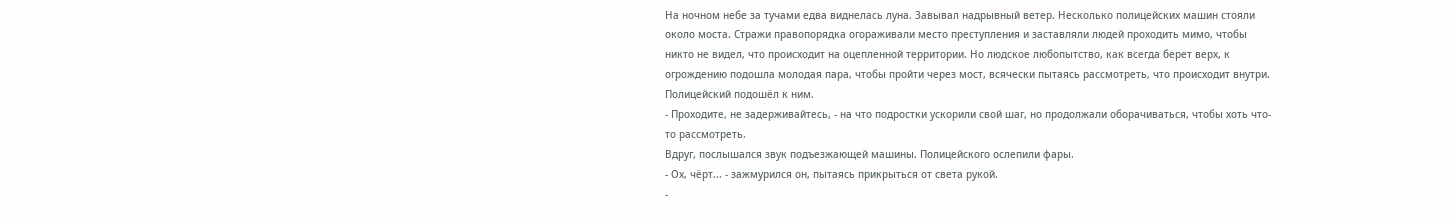На ночном небе за тучами едва виднелась луна. Завывал надрывный ветер. Несколько полицейских машин стояли около моста. Стражи правопорядка огораживали место преступления и заставляли людей проходить мимо, чтобы никто не видел, что происходит на оцепленной территории. Но людское любопытство, как всегда берет верх, к огрождению подошла молодая пара, чтобы пройти через мост, всячески пытаясь рассмотреть, что происходит внутри. Полицейский подошёл к ним.
- Проходите, не задерживайтесь, - на что подростки ускорили свой шаг, но продолжали оборачиваться, чтобы хоть что-то рассмотреть.
Вдруг, послышался звук подъезжающей машины. Полицейского ослепили фары.
- Ох, чёрт... - зажмурился он, пытаясь прикрыться от света рукой.
-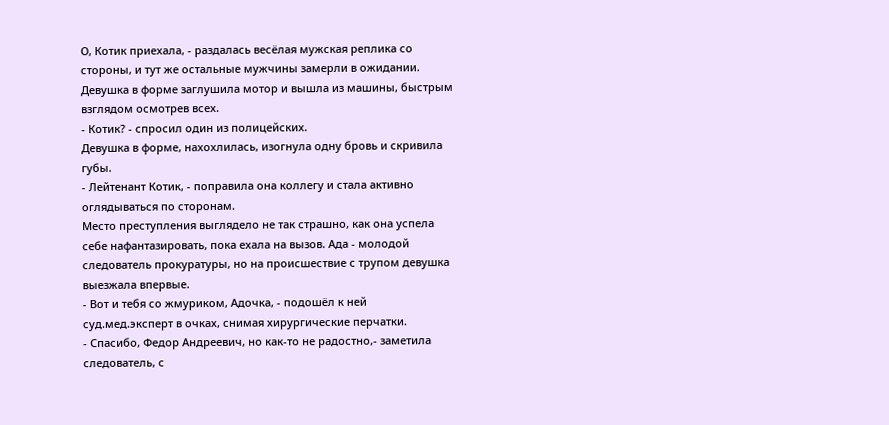О, Котик приехала, - раздалась весёлая мужская реплика со стороны, и тут же остальные мужчины замерли в ожидании. Девушка в форме заглушила мотор и вышла из машины, быстрым взглядом осмотрев всех.
- Котик? - спросил один из полицейских.
Девушка в форме, нахохлилась, изогнула одну бровь и скривила губы.
- Лейтенант Котик, - поправила она коллегу и стала активно оглядываться по сторонам.
Место преступления выглядело не так страшно, как она успела себе нафантазировать, пока ехала на вызов. Ада - молодой следователь прокуратуры, но на происшествие с трупом девушка выезжала впервые.
- Вот и тебя со жмуриком, Адочка, - подошёл к ней суд.мед.эксперт в очках, снимая хирургические перчатки.
- Спасибо, Федор Андреевич, но как-то не радостно,- заметила следователь, с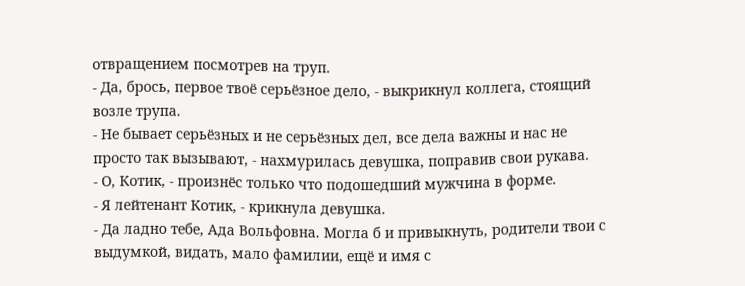отвращением посмотрев на труп.
- Да, брось, первое твоё серьёзное дело, - выкрикнул коллега, стоящий возле трупа.
- Не бывает серьёзных и не серьёзных дел, все дела важны и нас не просто так вызывают, - нахмурилась девушка, поправив свои рукава.
- О, Котик, - произнёс только что подошедший мужчина в форме.
- Я лейтенант Котик, - крикнула девушка.
- Да ладно тебе, Ада Вольфовна. Могла б и привыкнуть, родители твои с выдумкой, видать, мало фамилии, ещё и имя с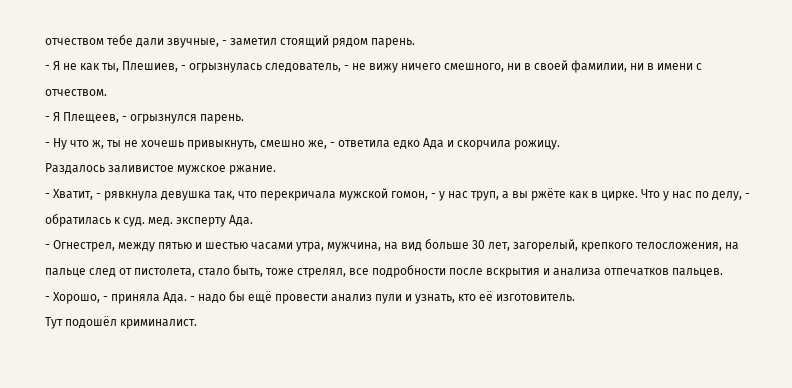отчеством тебе дали звучные, - заметил стоящий рядом парень.
- Я не как ты, Плешиев, - огрызнулась следователь, - не вижу ничего смешного, ни в своей фамилии, ни в имени с отчеством.
- Я Плещеев, - огрызнулся парень.
- Ну что ж, ты не хочешь привыкнуть, смешно же, - ответила едко Ада и скорчила рожицу.
Раздалось заливистое мужское ржание.
- Хватит, - рявкнула девушка так, что перекричала мужской гомон, - у нас труп, а вы ржёте как в цирке. Что у нас по делу, - обратилась к суд. мед. эксперту Ада.
- Огнестрел, между пятью и шестью часами утра, мужчина, на вид больше 30 лет, загорелый, крепкого телосложения, на пальце след от пистолета, стало быть, тоже стрелял, все подробности после вскрытия и анализа отпечатков пальцев.
- Хорошо, - приняла Ада. - надо бы ещё провести анализ пули и узнать, кто её изготовитель.
Тут подошёл криминалист.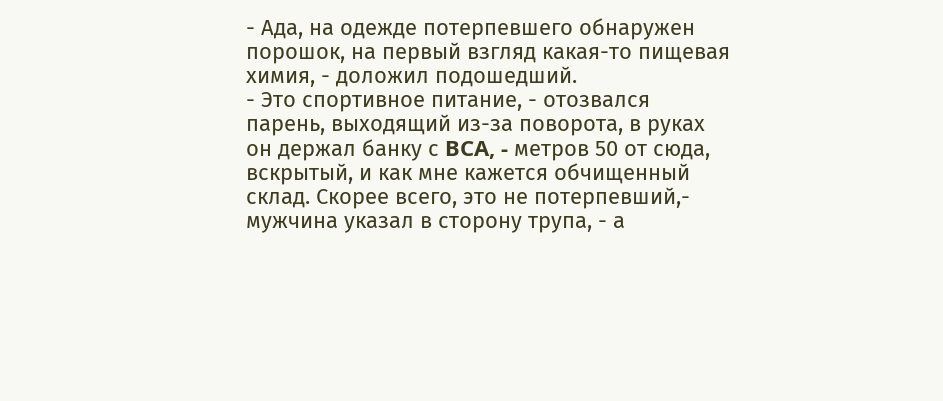- Ада, на одежде потерпевшего обнаружен порошок, на первый взгляд какая-то пищевая химия, - доложил подошедший.
- Это спортивное питание, - отозвался парень, выходящий из-за поворота, в руках он держал банку с BCA, - метров 50 от сюда, вскрытый, и как мне кажется обчищенный склад. Скорее всего, это не потерпевший,- мужчина указал в сторону трупа, - а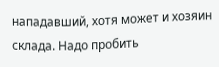нападавший, хотя может и хозяин склада. Надо пробить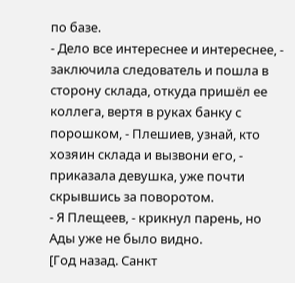по базе.
- Дело все интереснее и интереснее, - заключила следователь и пошла в сторону склада, откуда пришёл ее коллега, вертя в руках банку с порошком, - Плешиев, узнай, кто хозяин склада и вызвони его, - приказала девушка, уже почти скрывшись за поворотом.
- Я Плещеев, - крикнул парень, но Ады уже не было видно.
[Год назад. Санкт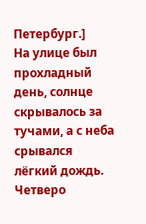Петербург.]
На улице был прохладный день, солнце скрывалось за тучами, а с неба срывался лёгкий дождь. Четверо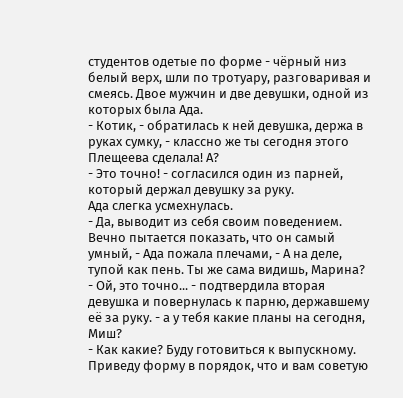студентов одетые по форме - чёрный низ белый верх, шли по тротуару, разговаривая и смеясь. Двое мужчин и две девушки, одной из которых была Ада.
- Котик, - обратилась к ней девушка, держа в руках сумку, - классно же ты сегодня этого Плещеева сделала! А?
- Это точно! - согласился один из парней, который держал девушку за руку.
Ада слегка усмехнулась.
- Да, выводит из себя своим поведением. Вечно пытается показать, что он самый умный, - Ада пожала плечами, - А на деле, тупой как пень. Ты же сама видишь, Марина?
- Ой, это точно... - подтвердила вторая девушка и повернулась к парню, державшему её за руку. - а у тебя какие планы на сегодня, Миш?
- Как какие? Буду готовиться к выпускному. Приведу форму в порядок, что и вам советую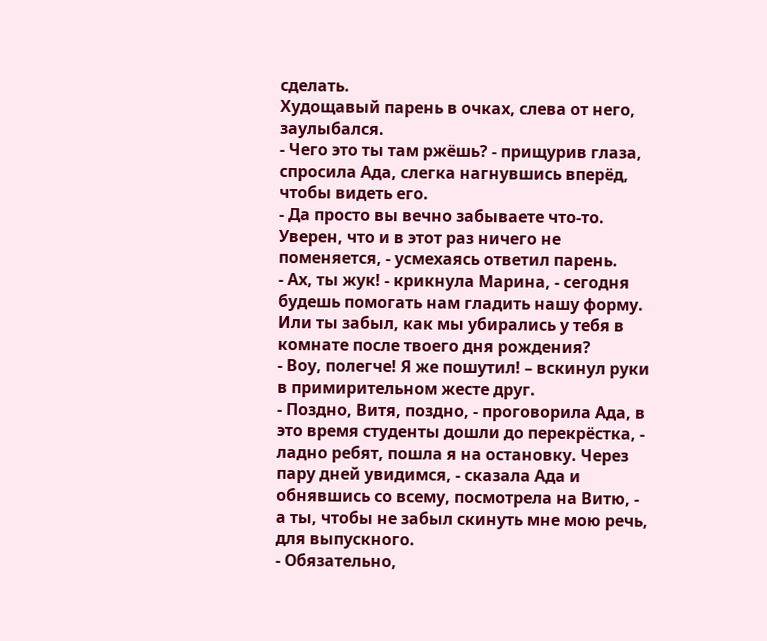сделать.
Худощавый парень в очках, слева от него, заулыбался.
- Чего это ты там ржёшь? - прищурив глаза, спросила Ада, слегка нагнувшись вперёд, чтобы видеть его.
- Да просто вы вечно забываете что-то. Уверен, что и в этот раз ничего не поменяется, - усмехаясь ответил парень.
- Ах, ты жук! - крикнула Марина, - сегодня будешь помогать нам гладить нашу форму. Или ты забыл, как мы убирались у тебя в комнате после твоего дня рождения?
- Воу, полегче! Я же пошутил! – вскинул руки в примирительном жесте друг.
- Поздно, Витя, поздно, - проговорила Ада, в это время студенты дошли до перекрёстка, - ладно ребят, пошла я на остановку. Через пару дней увидимся, - сказала Ада и обнявшись со всему, посмотрела на Витю, - а ты, чтобы не забыл скинуть мне мою речь, для выпускного.
- Обязательно,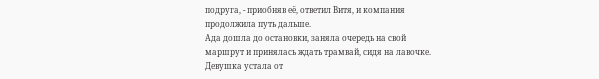подруга, - приобняв её, ответил Витя, и компания продолжила путь дальше.
Ада дошла до остановки, заняла очередь на свой маршрут и принялась ждать трамвай, сидя на лавочке. Девушка устала от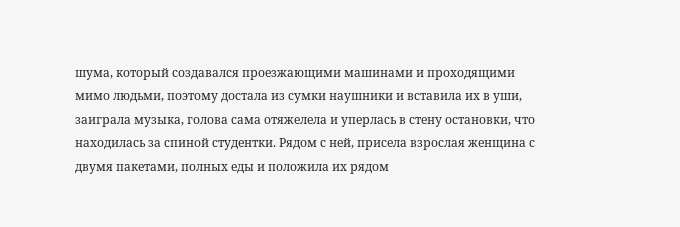шума, который создавался проезжающими машинами и проходящими мимо людьми, поэтому достала из сумки наушники и вставила их в уши, заиграла музыка, голова сама отяжелела и уперлась в стену остановки, что находилась за спиной студентки. Рядом с ней, присела взрослая женщина с двумя пакетами, полных еды и положила их рядом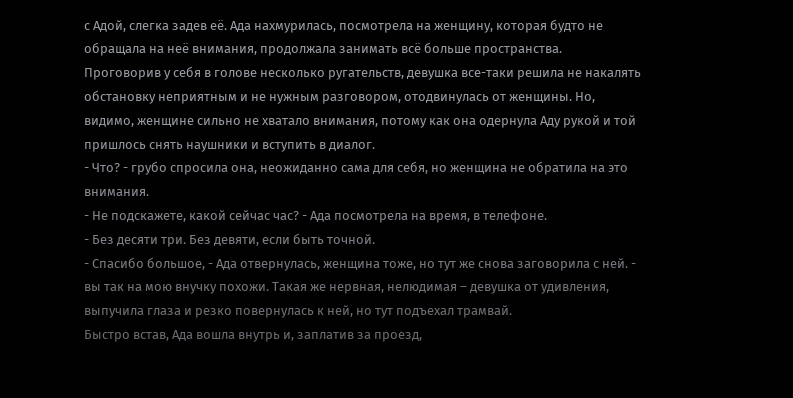с Адой, слегка задев её. Ада нахмурилась, посмотрела на женщину, которая будто не обращала на неё внимания, продолжала занимать всё больше пространства. Проговорив у себя в голове несколько ругательств, девушка все-таки решила не накалять обстановку неприятным и не нужным разговором, отодвинулась от женщины. Но, видимо, женщине сильно не хватало внимания, потому как она одернула Аду рукой и той пришлось снять наушники и вступить в диалог.
- Что? - грубо спросила она, неожиданно сама для себя, но женщина не обратила на это внимания.
- Не подскажете, какой сейчас час? - Ада посмотрела на время, в телефоне.
- Без десяти три. Без девяти, если быть точной.
- Спасибо большое, - Ада отвернулась, женщина тоже, но тут же снова заговорила с ней. - вы так на мою внучку похожи. Такая же нервная, нелюдимая – девушка от удивления, выпучила глаза и резко повернулась к ней, но тут подъехал трамвай.
Быстро встав, Ада вошла внутрь и, заплатив за проезд,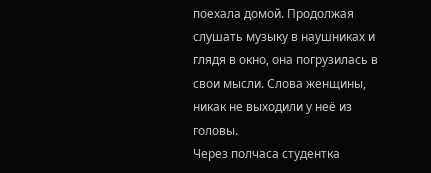поехала домой. Продолжая слушать музыку в наушниках и глядя в окно, она погрузилась в свои мысли. Слова женщины, никак не выходили у неё из головы.
Через полчаса студентка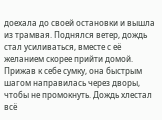доехала до своей остановки и вышла из трамвая. Поднялся ветер, дождь стал усиливаться, вместе с её желанием скорее прийти домой. Прижав к себе сумку, она быстрым шагом направилась через дворы, чтобы не промокнуть. Дождь хлестал всё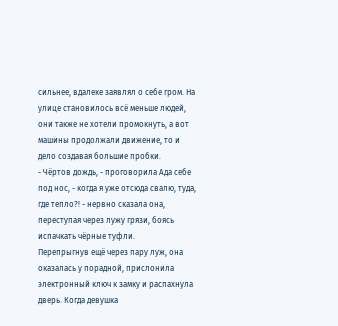сильнее, вдалеке заявлял о себе гром. На улице становилось всё меньше людей, они также не хотели промокнуть, а вот машины продолжали движение, то и дело создавая большие пробки.
- Чёртов дождь, - проговорила Ада себе под нос, - когда я уже отсюда свалю, туда, где тепло?! - нервно сказала она, переступая через лужу грязи, боясь испачкать чёрные туфли.
Перепрыгнув ещё через пару луж, она оказалась у порадной, прислонила электронный ключ к замку и распахнула дверь. Когда девушка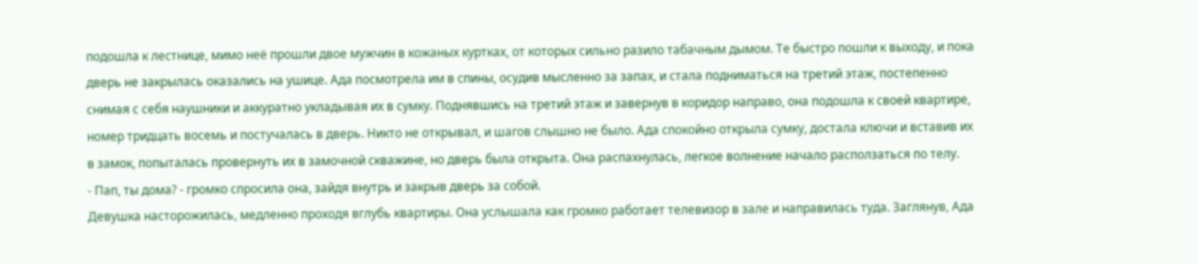подошла к лестнице, мимо неё прошли двое мужчин в кожаных куртках, от которых сильно разило табачным дымом. Те быстро пошли к выходу, и пока дверь не закрылась оказались на ушице. Ада посмотрела им в спины, осудив мысленно за запах, и стала подниматься на третий этаж, постепенно снимая с себя наушники и аккуратно укладывая их в сумку. Поднявшись на третий этаж и завернув в коридор направо, она подошла к своей квартире, номер тридцать восемь и постучалась в дверь. Никто не открывал, и шагов слышно не было. Ада спокойно открыла сумку, достала ключи и вставив их в замок, попыталась провернуть их в замочной скважине, но дверь была открыта. Она распахнулась, легкое волнение начало расползаться по телу.
- Пап, ты дома? - громко спросила она, зайдя внутрь и закрыв дверь за собой.
Девушка насторожилась, медленно проходя вглубь квартиры. Она услышала как громко работает телевизор в зале и направилась туда. Заглянув, Ада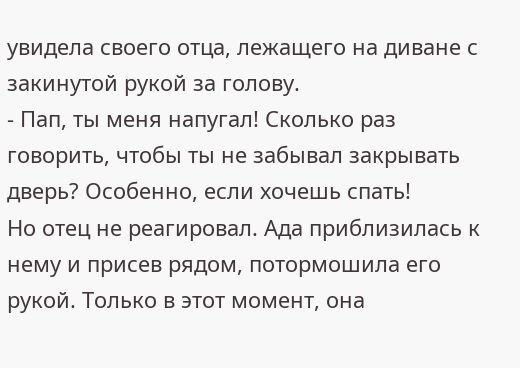увидела своего отца, лежащего на диване с закинутой рукой за голову.
- Пап, ты меня напугал! Сколько раз говорить, чтобы ты не забывал закрывать дверь? Особенно, если хочешь спать!
Но отец не реагировал. Ада приблизилась к нему и присев рядом, потормошила его рукой. Только в этот момент, она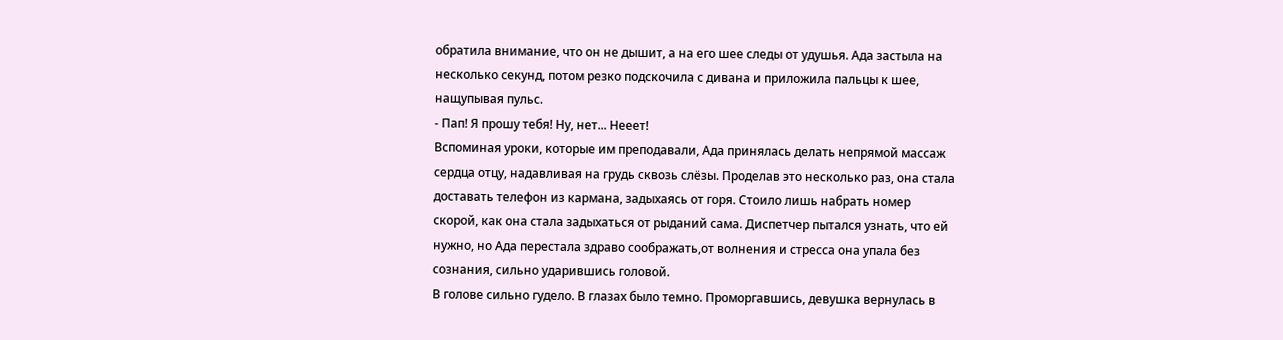обратила внимание, что он не дышит, а на его шее следы от удушья. Ада застыла на несколько секунд, потом резко подскочила с дивана и приложила пальцы к шее, нащупывая пульс.
- Пап! Я прошу тебя! Ну, нет... Нееет!
Вспоминая уроки, которые им преподавали, Ада принялась делать непрямой массаж сердца отцу, надавливая на грудь сквозь слёзы. Проделав это несколько раз, она стала доставать телефон из кармана, задыхаясь от горя. Стоило лишь набрать номер скорой, как она стала задыхаться от рыданий сама. Диспетчер пытался узнать, что ей нужно, но Ада перестала здраво соображать,от волнения и стресса она упала без сознания, сильно ударившись головой.
В голове сильно гудело. В глазах было темно. Проморгавшись, девушка вернулась в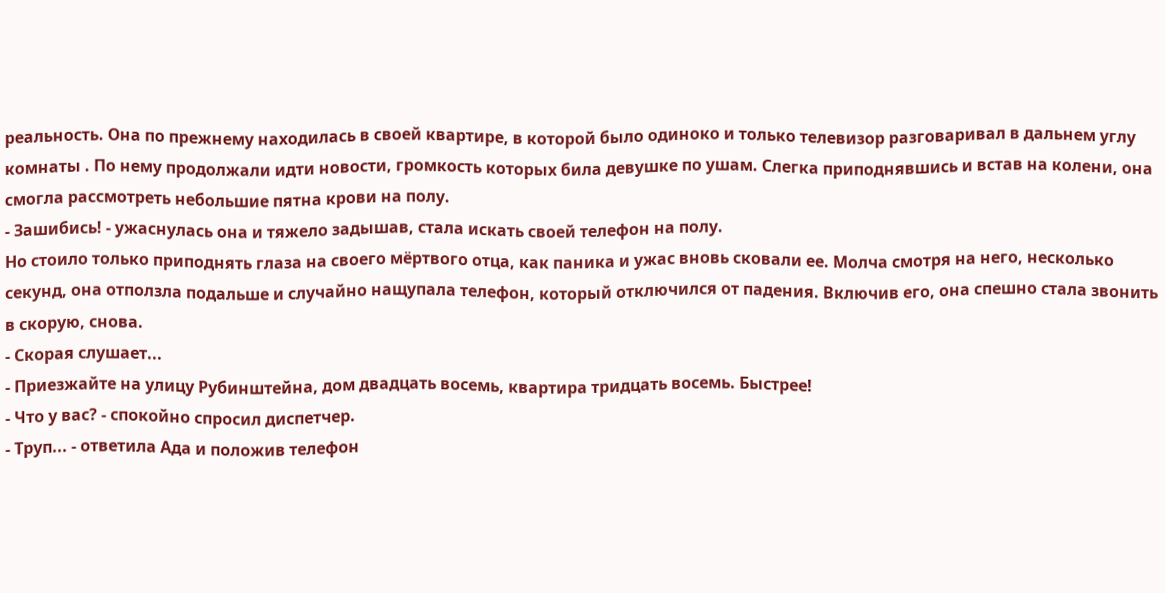реальность. Она по прежнему находилась в своей квартире, в которой было одиноко и только телевизор разговаривал в дальнем углу комнаты . По нему продолжали идти новости, громкость которых била девушке по ушам. Слегка приподнявшись и встав на колени, она смогла рассмотреть небольшие пятна крови на полу.
- Зашибись! - ужаснулась она и тяжело задышав, стала искать своей телефон на полу.
Но стоило только приподнять глаза на своего мёртвого отца, как паника и ужас вновь сковали ее. Молча смотря на него, несколько секунд, она отползла подальше и случайно нащупала телефон, который отключился от падения. Включив его, она спешно стала звонить в скорую, снова.
- Скорая слушает...
- Приезжайте на улицу Рубинштейна, дом двадцать восемь, квартира тридцать восемь. Быстрее!
- Что у вас? - спокойно спросил диспетчер.
- Труп... - ответила Ада и положив телефон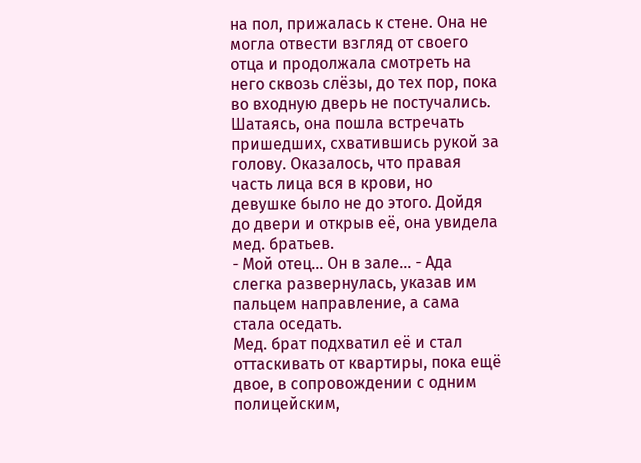на пол, прижалась к стене. Она не могла отвести взгляд от своего отца и продолжала смотреть на него сквозь слёзы, до тех пор, пока во входную дверь не постучались.
Шатаясь, она пошла встречать пришедших, схватившись рукой за голову. Оказалось, что правая часть лица вся в крови, но девушке было не до этого. Дойдя до двери и открыв её, она увидела мед. братьев.
- Мой отец... Он в зале... - Ада слегка развернулась, указав им пальцем направление, а сама стала оседать.
Мед. брат подхватил её и стал оттаскивать от квартиры, пока ещё двое, в сопровождении с одним полицейским,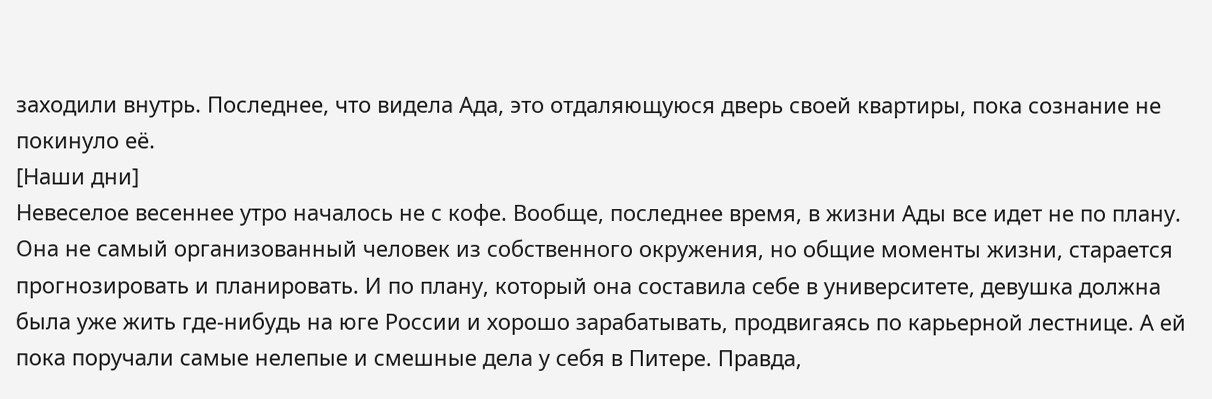заходили внутрь. Последнее, что видела Ада, это отдаляющуюся дверь своей квартиры, пока сознание не покинуло её.
[Наши дни]
Невеселое весеннее утро началось не с кофе. Вообще, последнее время, в жизни Ады все идет не по плану. Она не самый организованный человек из собственного окружения, но общие моменты жизни, старается прогнозировать и планировать. И по плану, который она составила себе в университете, девушка должна была уже жить где-нибудь на юге России и хорошо зарабатывать, продвигаясь по карьерной лестнице. А ей пока поручали самые нелепые и смешные дела у себя в Питере. Правда,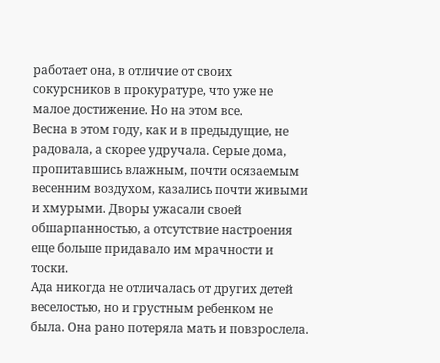работает она, в отличие от своих сокурсников в прокуратуре, что уже не малое достижение. Но на этом все.
Весна в этом году, как и в предыдущие, не радовала, а скорее удручала. Серые дома, пропитавшись влажным, почти осязаемым весенним воздухом, казались почти живыми и хмурыми. Дворы ужасали своей обшарпанностью, а отсутствие настроения еще больше придавало им мрачности и тоски.
Ада никогда не отличалась от других детей веселостью, но и грустным ребенком не была. Она рано потеряла мать и повзрослела.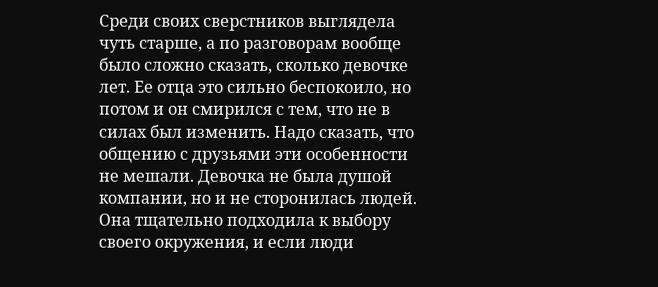Среди своих сверстников выглядела чуть старше, а по разговорам вообще было сложно сказать, сколько девочке лет. Ее отца это сильно беспокоило, но потом и он смирился с тем, что не в силах был изменить. Надо сказать, что общению с друзьями эти особенности не мешали. Девочка не была душой компании, но и не сторонилась людей. Она тщательно подходила к выбору своего окружения, и если люди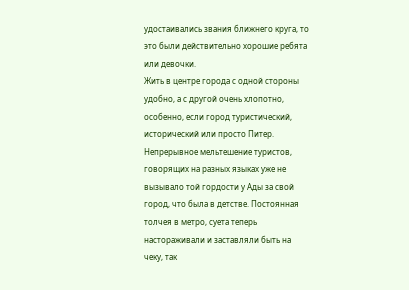удостаивались звания ближнего круга, то это были действительно хорошие ребята или девочки.
Жить в центре города с одной стороны удобно, а с другой очень хлопотно, особенно, если город туристический, исторический или просто Питер. Непрерывное мельтешение туристов, говорящих на разных языках уже не вызывало той гордости у Ады за свой город, что была в детстве. Постоянная толчея в метро, суета теперь настораживали и заставляли быть на чеку, так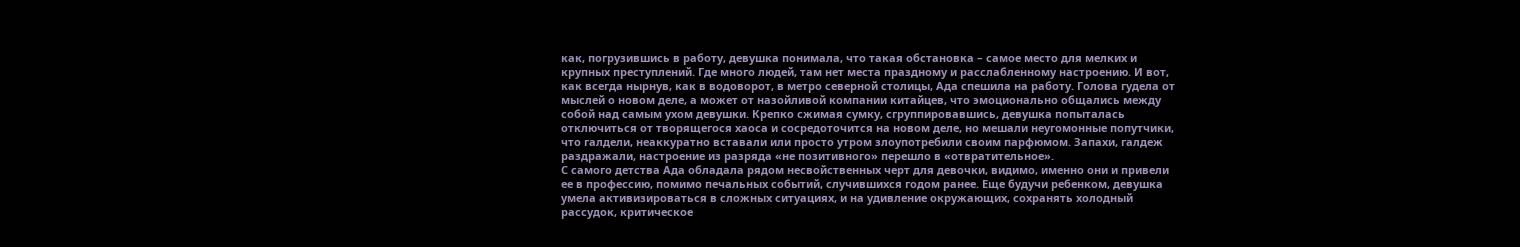как, погрузившись в работу, девушка понимала, что такая обстановка – самое место для мелких и крупных преступлений. Где много людей, там нет места праздному и расслабленному настроению. И вот, как всегда нырнув, как в водоворот, в метро северной столицы, Ада спешила на работу. Голова гудела от мыслей о новом деле, а может от назойливой компании китайцев, что эмоционально общались между собой над самым ухом девушки. Крепко сжимая сумку, сгруппировавшись, девушка попыталась отключиться от творящегося хаоса и сосредоточится на новом деле, но мешали неугомонные попутчики, что галдели, неаккуратно вставали или просто утром злоупотребили своим парфюмом. Запахи, галдеж раздражали, настроение из разряда «не позитивного» перешло в «отвратительное».
С самого детства Ада обладала рядом несвойственных черт для девочки, видимо, именно они и привели ее в профессию, помимо печальных событий, случившихся годом ранее. Еще будучи ребенком, девушка умела активизироваться в сложных ситуациях, и на удивление окружающих, сохранять холодный рассудок, критическое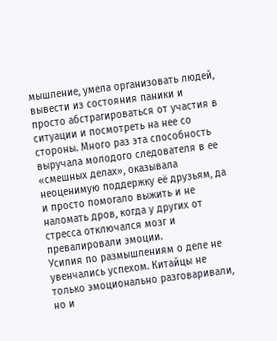мышление, умела организовать людей, вывести из состояния паники и просто абстрагироваться от участия в ситуации и посмотреть на нее со стороны. Много раз эта способность выручала молодого следователя в ее «смешных делах», оказывала неоценимую поддержку её друзьям, да и просто помогало выжить и не наломать дров, когда у других от стресса отключался мозг и превалировали эмоции.
Усилия по размышлениям о деле не увенчались успехом. Китайцы не только эмоционально разговаривали, но и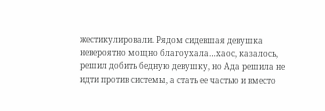жестикулировали. Рядом сидевшая девушка невероятно мощно благоухала…хаос, казалось, решил добить бедную девушку, но Ада решила не идти против системы, а стать ее частью и вместо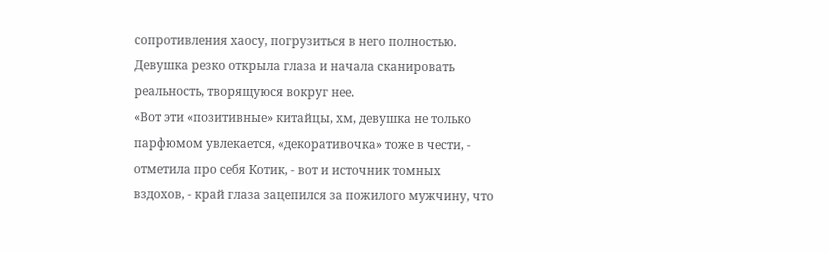сопротивления хаосу, погрузиться в него полностью. Девушка резко открыла глаза и начала сканировать реальность, творящуюся вокруг нее.
«Вот эти «позитивные» китайцы, хм, девушка не только парфюмом увлекается, «декоративочка» тоже в чести, - отметила про себя Котик, - вот и источник томных вздохов, - край глаза зацепился за пожилого мужчину, что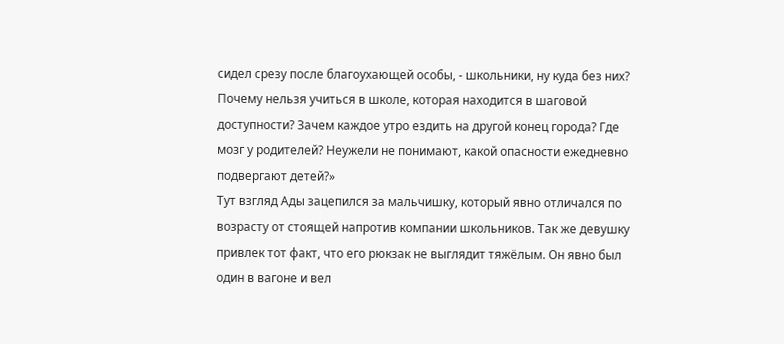сидел срезу после благоухающей особы, - школьники, ну куда без них? Почему нельзя учиться в школе, которая находится в шаговой доступности? Зачем каждое утро ездить на другой конец города? Где мозг у родителей? Неужели не понимают, какой опасности ежедневно подвергают детей?»
Тут взгляд Ады зацепился за мальчишку, который явно отличался по возрасту от стоящей напротив компании школьников. Так же девушку привлек тот факт, что его рюкзак не выглядит тяжёлым. Он явно был один в вагоне и вел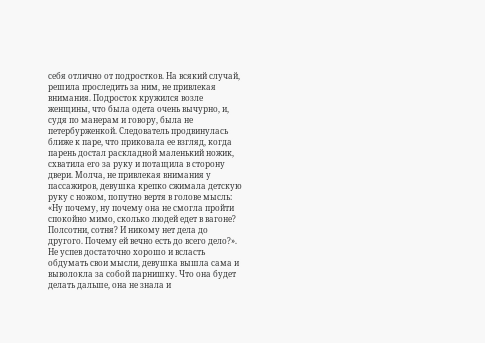себя отлично от подростков. На всякий случай, решила проследить за ним, не привлекая внимания. Подросток кружился возле женщины, что была одета очень вычурно, и, судя по манерам и говору, была не петербурженкой. Следователь продвинулась ближе к паре, что приковала ее взгляд, когда парень достал раскладной маленький ножик, схватила его за руку и потащила в сторону двери. Молча, не привлекая внимания у пассажиров, девушка крепко сжимала детскую руку с ножом, попутно вертя в голове мысль: «Ну почему, ну почему она не смогла пройти спокойно мимо, сколько людей едет в вагоне? Полсотни, сотня? И никому нет дела до другого. Почему ей вечно есть до всего дело?». Не успев достаточно хорошо и всласть обдумать свои мысли, девушка вышла сама и выволокла за собой парнишку. Что она будет делать дальше, она не знала и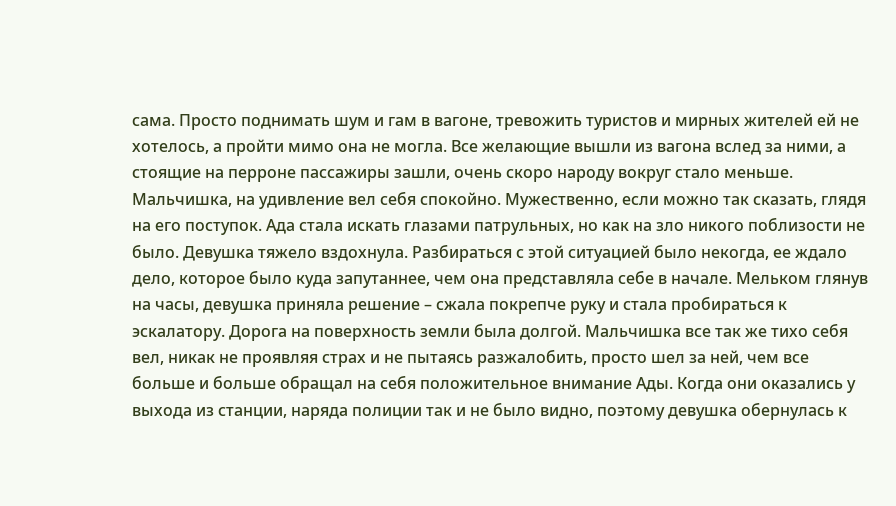сама. Просто поднимать шум и гам в вагоне, тревожить туристов и мирных жителей ей не хотелось, а пройти мимо она не могла. Все желающие вышли из вагона вслед за ними, а стоящие на перроне пассажиры зашли, очень скоро народу вокруг стало меньше. Мальчишка, на удивление вел себя спокойно. Мужественно, если можно так сказать, глядя на его поступок. Ада стала искать глазами патрульных, но как на зло никого поблизости не было. Девушка тяжело вздохнула. Разбираться с этой ситуацией было некогда, ее ждало дело, которое было куда запутаннее, чем она представляла себе в начале. Мельком глянув на часы, девушка приняла решение – сжала покрепче руку и стала пробираться к эскалатору. Дорога на поверхность земли была долгой. Мальчишка все так же тихо себя вел, никак не проявляя страх и не пытаясь разжалобить, просто шел за ней, чем все больше и больше обращал на себя положительное внимание Ады. Когда они оказались у выхода из станции, наряда полиции так и не было видно, поэтому девушка обернулась к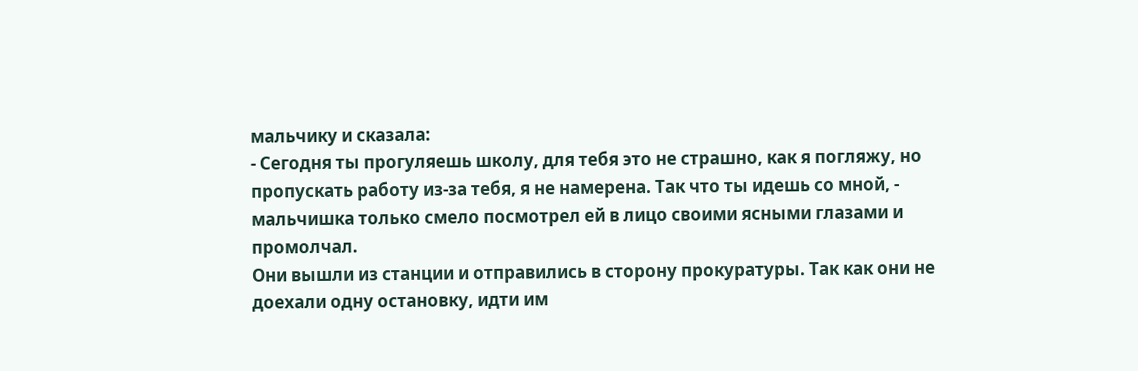мальчику и сказала:
- Сегодня ты прогуляешь школу, для тебя это не страшно, как я погляжу, но пропускать работу из-за тебя, я не намерена. Так что ты идешь со мной, - мальчишка только смело посмотрел ей в лицо своими ясными глазами и промолчал.
Они вышли из станции и отправились в сторону прокуратуры. Так как они не доехали одну остановку, идти им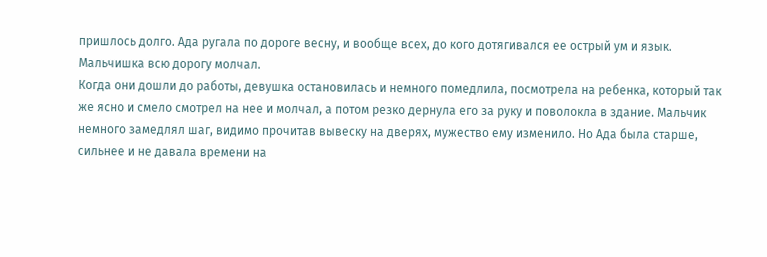пришлось долго. Ада ругала по дороге весну, и вообще всех, до кого дотягивался ее острый ум и язык. Мальчишка всю дорогу молчал.
Когда они дошли до работы, девушка остановилась и немного помедлила, посмотрела на ребенка, который так же ясно и смело смотрел на нее и молчал, а потом резко дернула его за руку и поволокла в здание. Мальчик немного замедлял шаг, видимо прочитав вывеску на дверях, мужество ему изменило. Но Ада была старше, сильнее и не давала времени на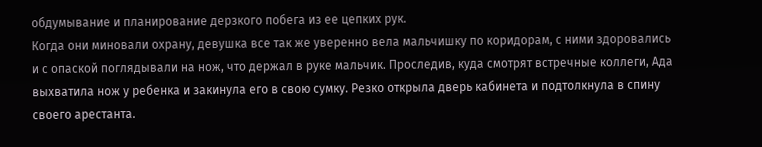обдумывание и планирование дерзкого побега из ее цепких рук.
Когда они миновали охрану, девушка все так же уверенно вела мальчишку по коридорам, с ними здоровались и с опаской поглядывали на нож, что держал в руке мальчик. Проследив, куда смотрят встречные коллеги, Ада выхватила нож у ребенка и закинула его в свою сумку. Резко открыла дверь кабинета и подтолкнула в спину своего арестанта.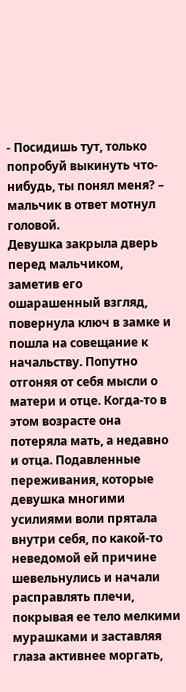- Посидишь тут, только попробуй выкинуть что-нибудь, ты понял меня? – мальчик в ответ мотнул головой.
Девушка закрыла дверь перед мальчиком, заметив его ошарашенный взгляд, повернула ключ в замке и пошла на совещание к начальству. Попутно отгоняя от себя мысли о матери и отце. Когда-то в этом возрасте она потеряла мать, а недавно и отца. Подавленные переживания, которые девушка многими усилиями воли прятала внутри себя, по какой-то неведомой ей причине шевельнулись и начали расправлять плечи, покрывая ее тело мелкими мурашками и заставляя глаза активнее моргать,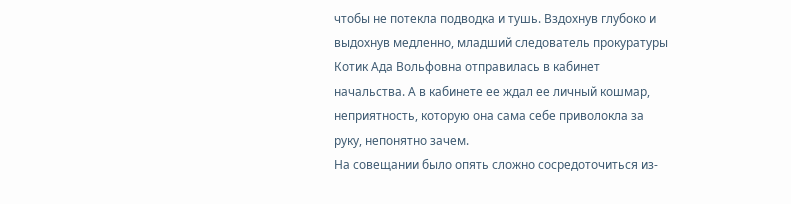чтобы не потекла подводка и тушь. Вздохнув глубоко и выдохнув медленно, младший следователь прокуратуры Котик Ада Вольфовна отправилась в кабинет начальства. А в кабинете ее ждал ее личный кошмар, неприятность, которую она сама себе приволокла за руку, непонятно зачем.
На совещании было опять сложно сосредоточиться из-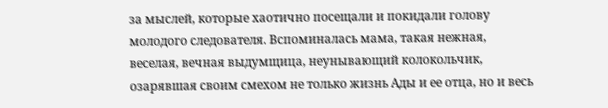за мыслей, которые хаотично посещали и покидали голову молодого следователя. Вспоминалась мама, такая нежная, веселая, вечная выдумщица, неунывающий колокольчик, озарявшая своим смехом не только жизнь Ады и ее отца, но и весь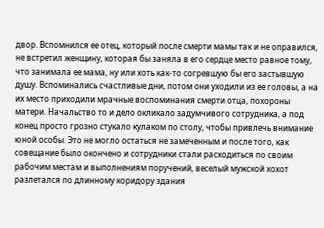двор. Вспомнился ее отец, который после смерти мамы так и не оправился, не встретил женщину, которая бы заняла в его сердце место равное тому, что занимала ее мама, ну или хоть как-то согревшую бы его застывшую душу. Вспоминались счастливые дни, потом они уходили из ее головы, а на их место приходили мрачные воспоминания смерти отца, похороны матери. Начальство то и дело окликало задумчивого сотрудника, а под конец просто грозно стукало кулаком по столу, чтобы привлечь внимание юной особы. Это не могло остаться не замеченным и после того, как совещание было окончено и сотрудники стали расходиться по своим рабочим местам и выполнениям поручений, веселый мужской хохот разлетался по длинному коридору здания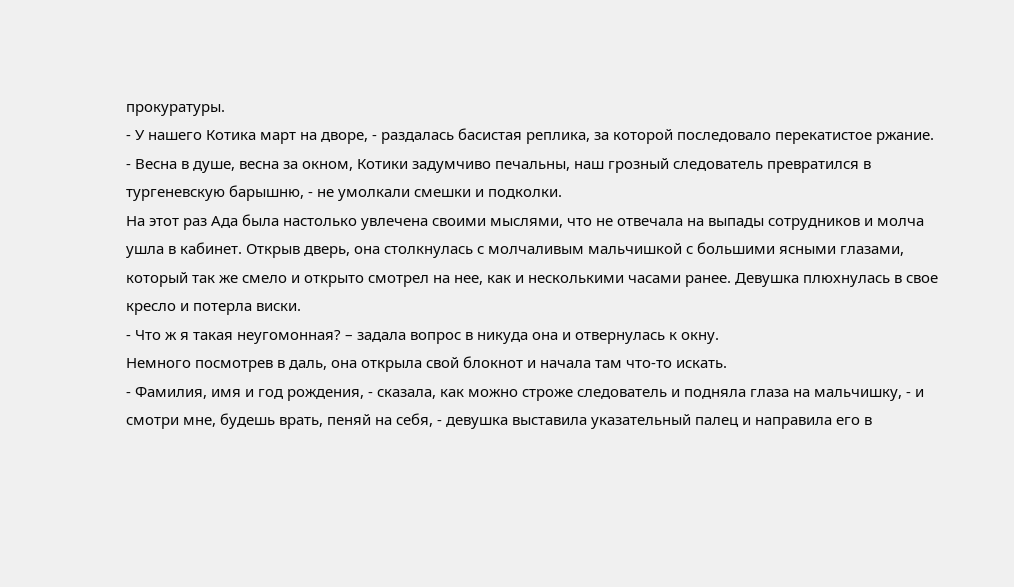прокуратуры.
- У нашего Котика март на дворе, - раздалась басистая реплика, за которой последовало перекатистое ржание.
- Весна в душе, весна за окном, Котики задумчиво печальны, наш грозный следователь превратился в тургеневскую барышню, - не умолкали смешки и подколки.
На этот раз Ада была настолько увлечена своими мыслями, что не отвечала на выпады сотрудников и молча ушла в кабинет. Открыв дверь, она столкнулась с молчаливым мальчишкой с большими ясными глазами, который так же смело и открыто смотрел на нее, как и несколькими часами ранее. Девушка плюхнулась в свое кресло и потерла виски.
- Что ж я такая неугомонная? – задала вопрос в никуда она и отвернулась к окну.
Немного посмотрев в даль, она открыла свой блокнот и начала там что-то искать.
- Фамилия, имя и год рождения, - сказала, как можно строже следователь и подняла глаза на мальчишку, - и смотри мне, будешь врать, пеняй на себя, - девушка выставила указательный палец и направила его в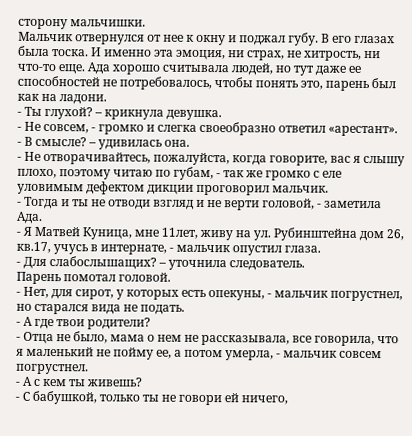сторону мальчишки.
Мальчик отвернулся от нее к окну и поджал губу. В его глазах была тоска. И именно эта эмоция, ни страх, не хитрость, ни что-то еще. Ада хорошо считывала людей, но тут даже ее способностей не потребовалось, чтобы понять это, парень был как на ладони.
- Ты глухой? – крикнула девушка.
- Не совсем, - громко и слегка своеобразно ответил «арестант».
- В смысле? – удивилась она.
- Не отворачивайтесь, пожалуйста, когда говорите, вас я слышу плохо, поэтому читаю по губам, - так же громко с еле уловимым дефектом дикции проговорил мальчик.
- Тогда и ты не отводи взгляд и не верти головой, - заметила Ада.
- Я Матвей Куница, мне 11лет, живу на ул. Рубинштейна дом 26, кв.17, учусь в интернате, - мальчик опустил глаза.
- Для слабослышащих? – уточнила следователь.
Парень помотал головой.
- Нет, для сирот, у которых есть опекуны, - мальчик погрустнел, но старался вида не подать.
- А где твои родители?
- Отца не было, мама о нем не рассказывала, все говорила, что я маленький не пойму ее, а потом умерла, - мальчик совсем погрустнел.
- А с кем ты живешь?
- С бабушкой, только ты не говори ей ничего,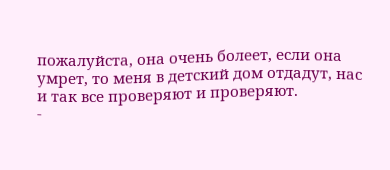пожалуйста, она очень болеет, если она умрет, то меня в детский дом отдадут, нас и так все проверяют и проверяют.
-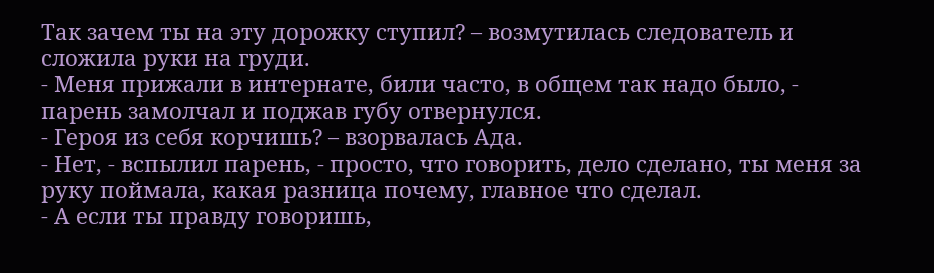Так зачем ты на эту дорожку ступил? – возмутилась следователь и сложила руки на груди.
- Меня прижали в интернате, били часто, в общем так надо было, - парень замолчал и поджав губу отвернулся.
- Героя из себя корчишь? – взорвалась Ада.
- Нет, - вспылил парень, - просто, что говорить, дело сделано, ты меня за руку поймала, какая разница почему, главное что сделал.
- А если ты правду говоришь,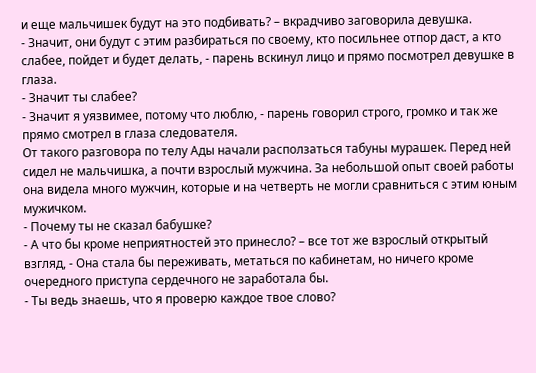и еще мальчишек будут на это подбивать? – вкрадчиво заговорила девушка.
- Значит, они будут с этим разбираться по своему, кто посильнее отпор даст, а кто слабее, пойдет и будет делать, - парень вскинул лицо и прямо посмотрел девушке в глаза.
- Значит ты слабее?
- Значит я уязвимее, потому что люблю, - парень говорил строго, громко и так же прямо смотрел в глаза следователя.
От такого разговора по телу Ады начали расползаться табуны мурашек. Перед ней сидел не мальчишка, а почти взрослый мужчина. За небольшой опыт своей работы она видела много мужчин, которые и на четверть не могли сравниться с этим юным мужичком.
- Почему ты не сказал бабушке?
- А что бы кроме неприятностей это принесло? – все тот же взрослый открытый взгляд, - Она стала бы переживать, метаться по кабинетам, но ничего кроме очередного приступа сердечного не заработала бы.
- Ты ведь знаешь, что я проверю каждое твое слово?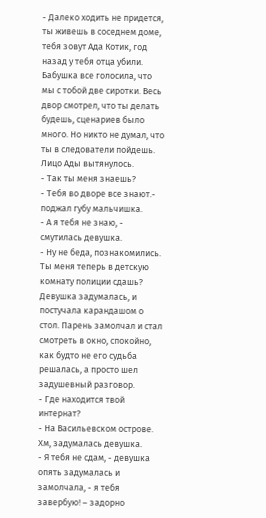- Далеко ходить не придется, ты живешь в соседнем доме, тебя зовут Ада Котик, год назад у тебя отца убили. Бабушка все голосила, что мы с тобой две сиротки. Весь двор смотрел, что ты делать будешь, сценариев было много. Но никто не думал, что ты в следователи пойдешь.
Лицо Ады вытянулось.
- Так ты меня знаешь?
- Тебя во дворе все знают.- поджал губу мальчишка.
- А я тебя не знаю, - смутилась девушка.
- Ну не беда, познакомились. Ты меня теперь в детскую комнату полиции сдашь?
Девушка задумалась, и постучала карандашом о стол. Парень замолчал и стал смотреть в окно, спокойно, как будто не его судьба решалась, а просто шел задушевный разговор.
- Где находится твой интернат?
- На Васильевском острове.
Хм, задумалась девушка.
- Я тебя не сдам, - девушка опять задумалась и замолчала, - я тебя завербую! – задорно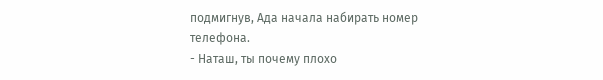подмигнув, Ада начала набирать номер телефона.
- Наташ, ты почему плохо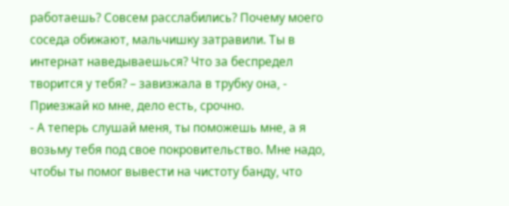работаешь? Совсем расслабились? Почему моего соседа обижают, мальчишку затравили. Ты в интернат наведываешься? Что за беспредел творится у тебя? – завизжала в трубку она, - Приезжай ко мне, дело есть, срочно.
- А теперь слушай меня, ты поможешь мне, а я возьму тебя под свое покровительство. Мне надо, чтобы ты помог вывести на чистоту банду, что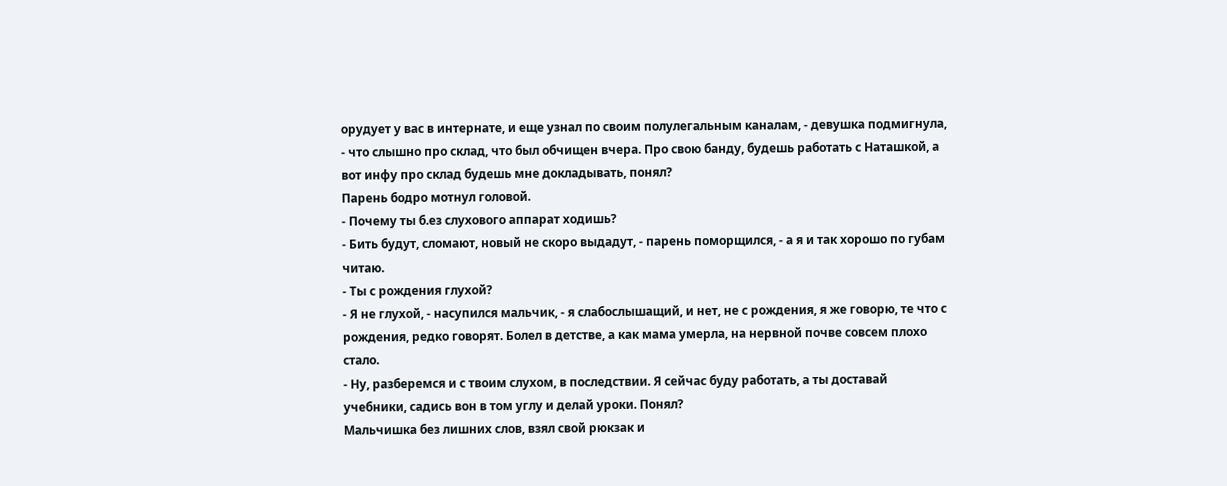орудует у вас в интернате, и еще узнал по своим полулегальным каналам, - девушка подмигнула, - что слышно про склад, что был обчищен вчера. Про свою банду, будешь работать с Наташкой, а вот инфу про склад будешь мне докладывать, понял?
Парень бодро мотнул головой.
- Почему ты б.ез слухового аппарат ходишь?
- Бить будут, сломают, новый не скоро выдадут, - парень поморщился, - а я и так хорошо по губам читаю.
- Ты с рождения глухой?
- Я не глухой, - насупился мальчик, - я слабослышащий, и нет, не с рождения, я же говорю, те что с рождения, редко говорят. Болел в детстве, а как мама умерла, на нервной почве совсем плохо стало.
- Ну, разберемся и с твоим слухом, в последствии. Я сейчас буду работать, а ты доставай учебники, садись вон в том углу и делай уроки. Понял?
Мальчишка без лишних слов, взял свой рюкзак и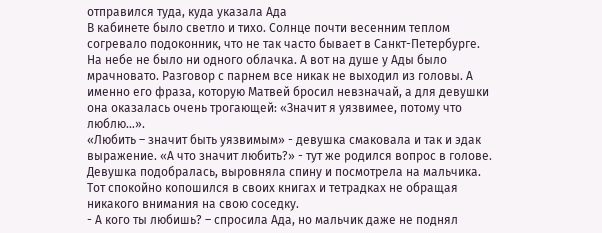отправился туда, куда указала Ада
В кабинете было светло и тихо. Солнце почти весенним теплом согревало подоконник, что не так часто бывает в Санкт-Петербурге. На небе не было ни одного облачка. А вот на душе у Ады было мрачновато. Разговор с парнем все никак не выходил из головы. А именно его фраза, которую Матвей бросил невзначай, а для девушки она оказалась очень трогающей: «Значит я уязвимее, потому что люблю…».
«Любить – значит быть уязвимым» - девушка смаковала и так и эдак выражение. «А что значит любить?» - тут же родился вопрос в голове. Девушка подобралась, выровняла спину и посмотрела на мальчика. Тот спокойно копошился в своих книгах и тетрадках не обращая никакого внимания на свою соседку.
- А кого ты любишь? – спросила Ада, но мальчик даже не поднял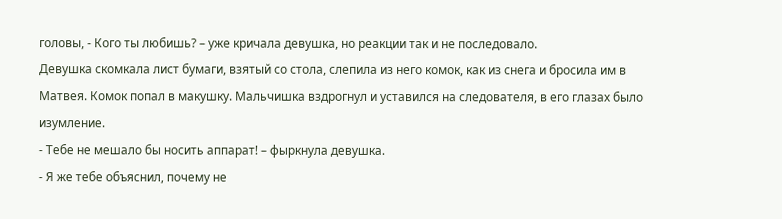головы, - Кого ты любишь? – уже кричала девушка, но реакции так и не последовало.
Девушка скомкала лист бумаги, взятый со стола, слепила из него комок, как из снега и бросила им в Матвея. Комок попал в макушку. Мальчишка вздрогнул и уставился на следователя, в его глазах было изумление.
- Тебе не мешало бы носить аппарат! – фыркнула девушка.
- Я же тебе объяснил, почему не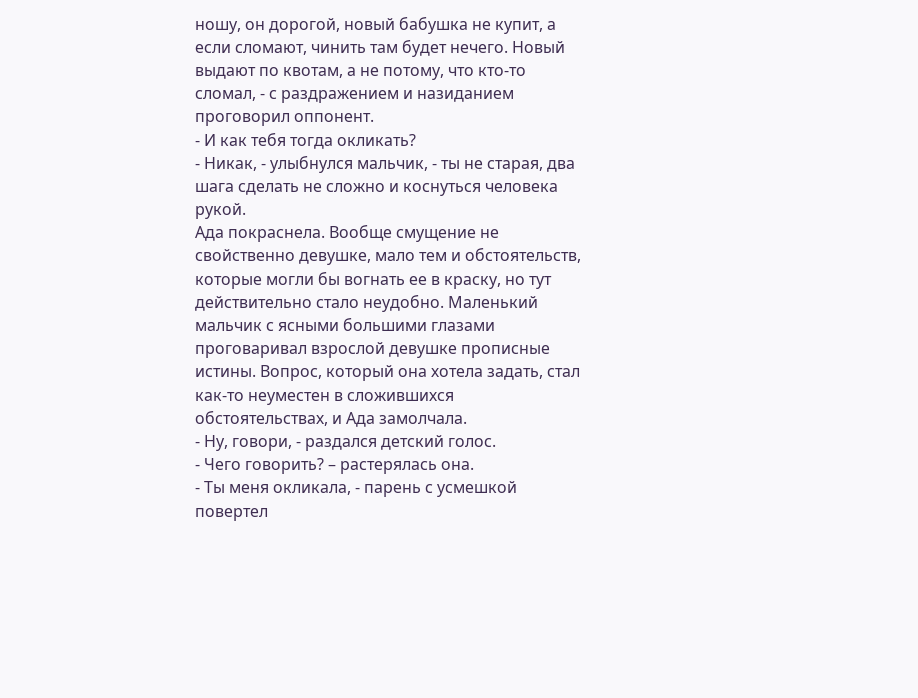ношу, он дорогой, новый бабушка не купит, а если сломают, чинить там будет нечего. Новый выдают по квотам, а не потому, что кто-то сломал, - с раздражением и назиданием проговорил оппонент.
- И как тебя тогда окликать?
- Никак, - улыбнулся мальчик, - ты не старая, два шага сделать не сложно и коснуться человека рукой.
Ада покраснела. Вообще смущение не свойственно девушке, мало тем и обстоятельств, которые могли бы вогнать ее в краску, но тут действительно стало неудобно. Маленький мальчик с ясными большими глазами проговаривал взрослой девушке прописные истины. Вопрос, который она хотела задать, стал как-то неуместен в сложившихся обстоятельствах, и Ада замолчала.
- Ну, говори, - раздался детский голос.
- Чего говорить? – растерялась она.
- Ты меня окликала, - парень с усмешкой повертел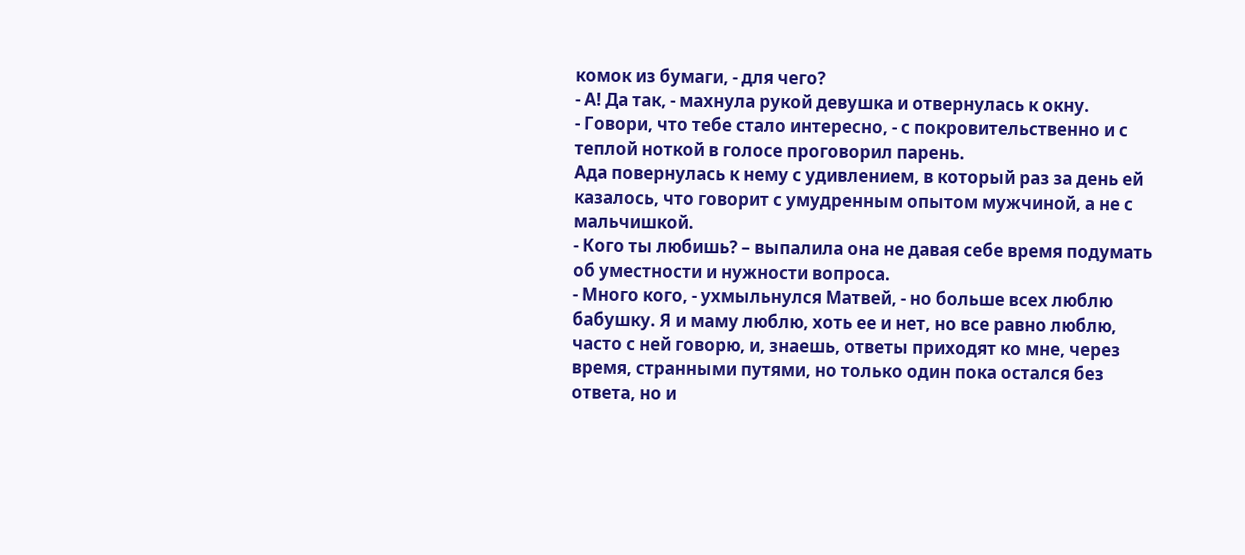комок из бумаги, - для чего?
- А! Да так, - махнула рукой девушка и отвернулась к окну.
- Говори, что тебе стало интересно, - с покровительственно и с теплой ноткой в голосе проговорил парень.
Ада повернулась к нему с удивлением, в который раз за день ей казалось, что говорит с умудренным опытом мужчиной, а не с мальчишкой.
- Кого ты любишь? – выпалила она не давая себе время подумать об уместности и нужности вопроса.
- Много кого, - ухмыльнулся Матвей, - но больше всех люблю бабушку. Я и маму люблю, хоть ее и нет, но все равно люблю, часто с ней говорю, и, знаешь, ответы приходят ко мне, через время, странными путями, но только один пока остался без ответа, но и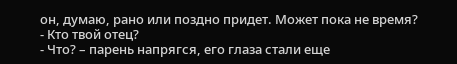он, думаю, рано или поздно придет. Может пока не время?
- Кто твой отец?
- Что? – парень напрягся, его глаза стали еще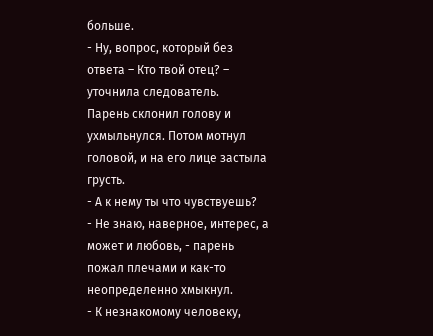больше.
- Ну, вопрос, который без ответа – Кто твой отец? – уточнила следователь.
Парень склонил голову и ухмыльнулся. Потом мотнул головой, и на его лице застыла грусть.
- А к нему ты что чувствуешь?
- Не знаю, наверное, интерес, а может и любовь, - парень пожал плечами и как-то неопределенно хмыкнул.
- К незнакомому человеку,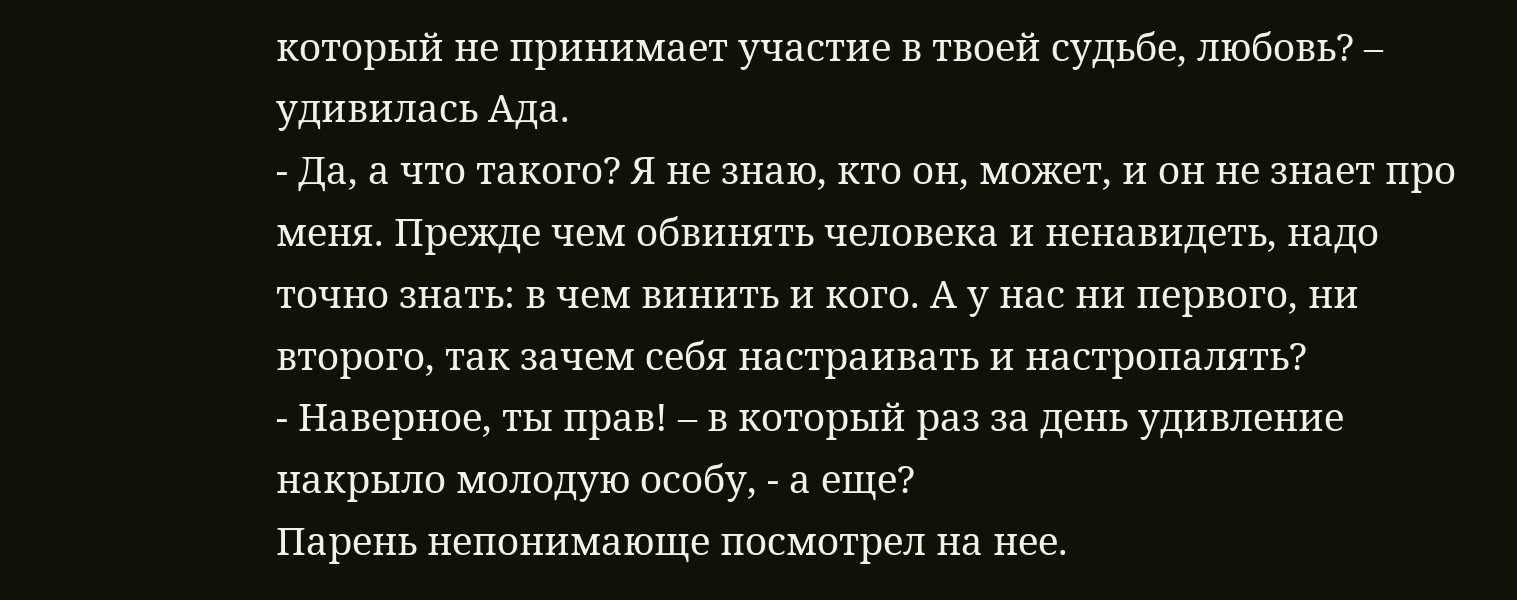который не принимает участие в твоей судьбе, любовь? – удивилась Ада.
- Да, а что такого? Я не знаю, кто он, может, и он не знает про меня. Прежде чем обвинять человека и ненавидеть, надо точно знать: в чем винить и кого. А у нас ни первого, ни второго, так зачем себя настраивать и настропалять?
- Наверное, ты прав! – в который раз за день удивление накрыло молодую особу, - а еще?
Парень непонимающе посмотрел на нее.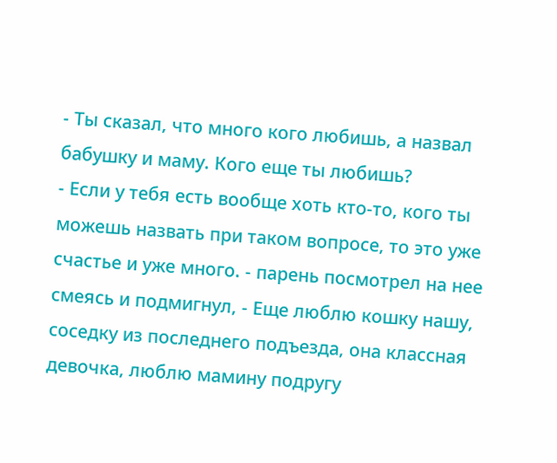- Ты сказал, что много кого любишь, а назвал бабушку и маму. Кого еще ты любишь?
- Если у тебя есть вообще хоть кто-то, кого ты можешь назвать при таком вопросе, то это уже счастье и уже много. - парень посмотрел на нее смеясь и подмигнул, - Еще люблю кошку нашу, соседку из последнего подъезда, она классная девочка, люблю мамину подругу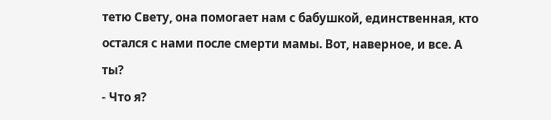тетю Свету, она помогает нам с бабушкой, единственная, кто остался с нами после смерти мамы. Вот, наверное, и все. А ты?
- Что я?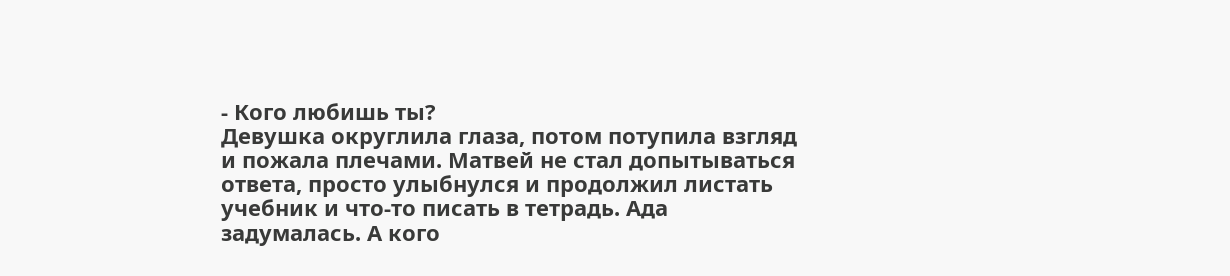- Кого любишь ты?
Девушка округлила глаза, потом потупила взгляд и пожала плечами. Матвей не стал допытываться ответа, просто улыбнулся и продолжил листать учебник и что-то писать в тетрадь. Ада задумалась. А кого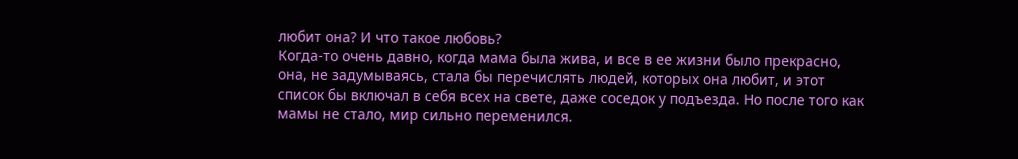любит она? И что такое любовь?
Когда-то очень давно, когда мама была жива, и все в ее жизни было прекрасно, она, не задумываясь, стала бы перечислять людей, которых она любит, и этот список бы включал в себя всех на свете, даже соседок у подъезда. Но после того как мамы не стало, мир сильно переменился.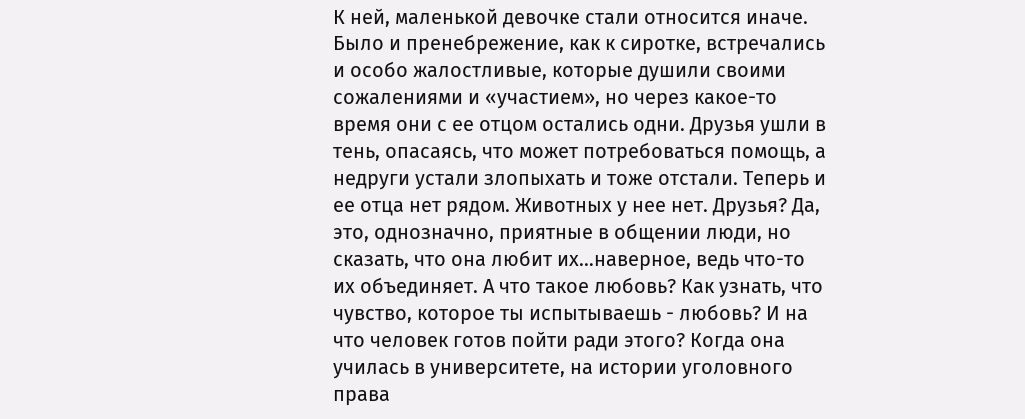К ней, маленькой девочке стали относится иначе. Было и пренебрежение, как к сиротке, встречались и особо жалостливые, которые душили своими сожалениями и «участием», но через какое-то время они с ее отцом остались одни. Друзья ушли в тень, опасаясь, что может потребоваться помощь, а недруги устали злопыхать и тоже отстали. Теперь и ее отца нет рядом. Животных у нее нет. Друзья? Да, это, однозначно, приятные в общении люди, но сказать, что она любит их…наверное, ведь что-то их объединяет. А что такое любовь? Как узнать, что чувство, которое ты испытываешь - любовь? И на что человек готов пойти ради этого? Когда она училась в университете, на истории уголовного права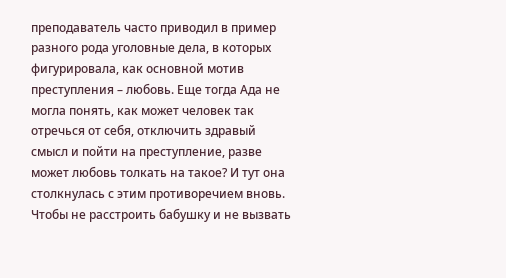преподаватель часто приводил в пример разного рода уголовные дела, в которых фигурировала, как основной мотив преступления – любовь. Еще тогда Ада не могла понять, как может человек так отречься от себя, отключить здравый смысл и пойти на преступление, разве может любовь толкать на такое? И тут она столкнулась с этим противоречием вновь. Чтобы не расстроить бабушку и не вызвать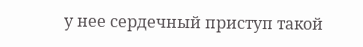у нее сердечный приступ такой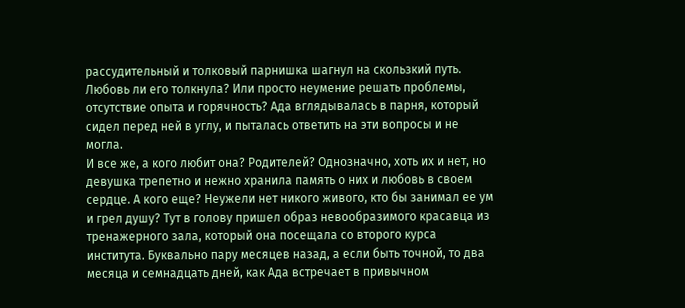рассудительный и толковый парнишка шагнул на скользкий путь. Любовь ли его толкнула? Или просто неумение решать проблемы, отсутствие опыта и горячность? Ада вглядывалась в парня, который сидел перед ней в углу, и пыталась ответить на эти вопросы и не могла.
И все же, а кого любит она? Родителей? Однозначно, хоть их и нет, но девушка трепетно и нежно хранила память о них и любовь в своем сердце. А кого еще? Неужели нет никого живого, кто бы занимал ее ум и грел душу? Тут в голову пришел образ невообразимого красавца из тренажерного зала, который она посещала со второго курса института. Буквально пару месяцев назад, а если быть точной, то два месяца и семнадцать дней, как Ада встречает в привычном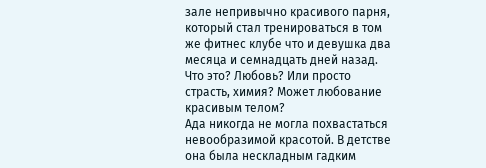зале непривычно красивого парня, который стал тренироваться в том же фитнес клубе что и девушка два месяца и семнадцать дней назад. Что это? Любовь? Или просто страсть, химия? Может любование красивым телом?
Ада никогда не могла похвастаться невообразимой красотой. В детстве она была нескладным гадким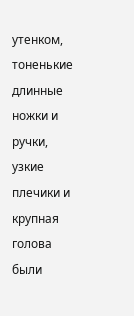утенком, тоненькие длинные ножки и ручки, узкие плечики и крупная голова были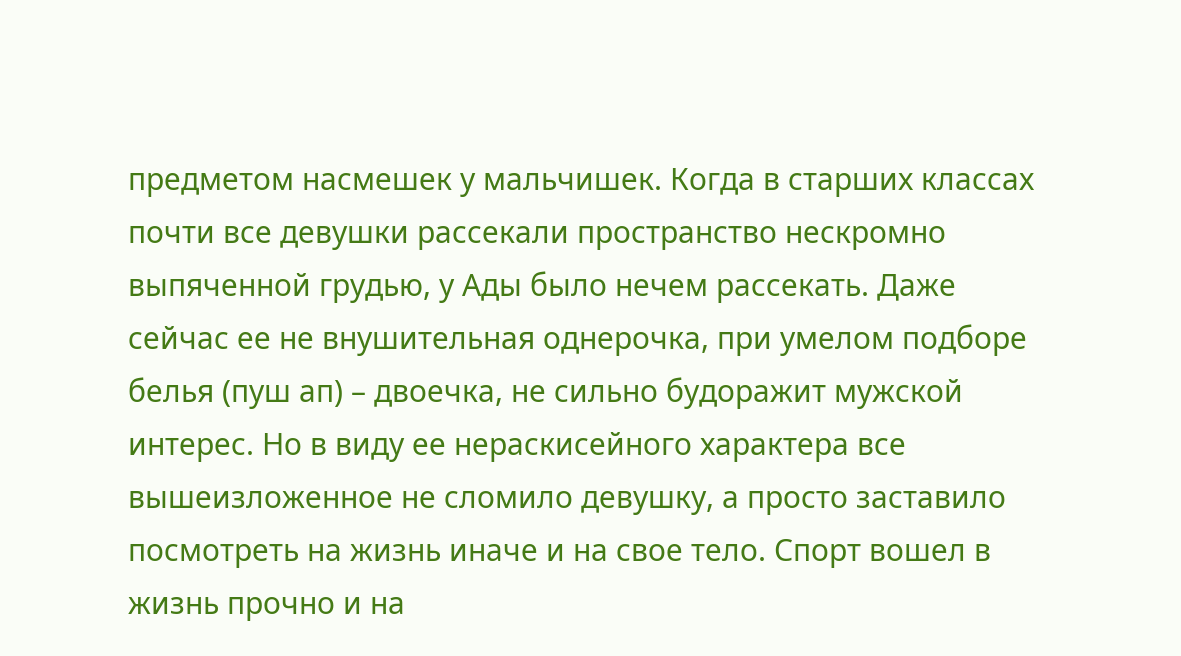предметом насмешек у мальчишек. Когда в старших классах почти все девушки рассекали пространство нескромно выпяченной грудью, у Ады было нечем рассекать. Даже сейчас ее не внушительная однерочка, при умелом подборе белья (пуш ап) – двоечка, не сильно будоражит мужской интерес. Но в виду ее нераскисейного характера все вышеизложенное не сломило девушку, а просто заставило посмотреть на жизнь иначе и на свое тело. Спорт вошел в жизнь прочно и на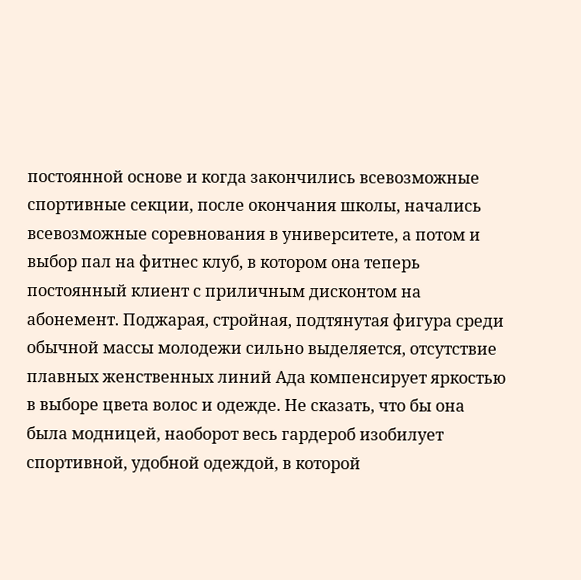постоянной основе и когда закончились всевозможные спортивные секции, после окончания школы, начались всевозможные соревнования в университете, а потом и выбор пал на фитнес клуб, в котором она теперь постоянный клиент с приличным дисконтом на абонемент. Поджарая, стройная, подтянутая фигура среди обычной массы молодежи сильно выделяется, отсутствие плавных женственных линий Ада компенсирует яркостью в выборе цвета волос и одежде. Не сказать, что бы она была модницей, наоборот весь гардероб изобилует спортивной, удобной одеждой, в которой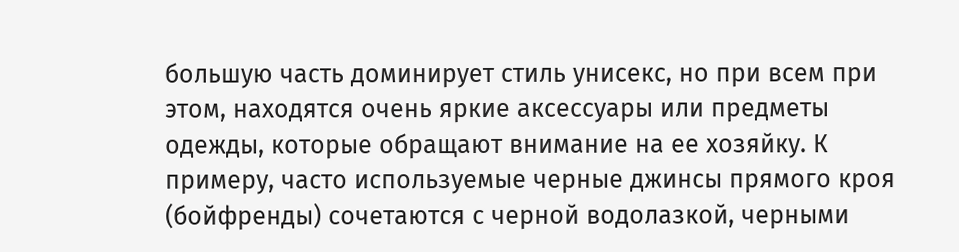большую часть доминирует стиль унисекс, но при всем при этом, находятся очень яркие аксессуары или предметы одежды, которые обращают внимание на ее хозяйку. К примеру, часто используемые черные джинсы прямого кроя (бойфренды) сочетаются с черной водолазкой, черными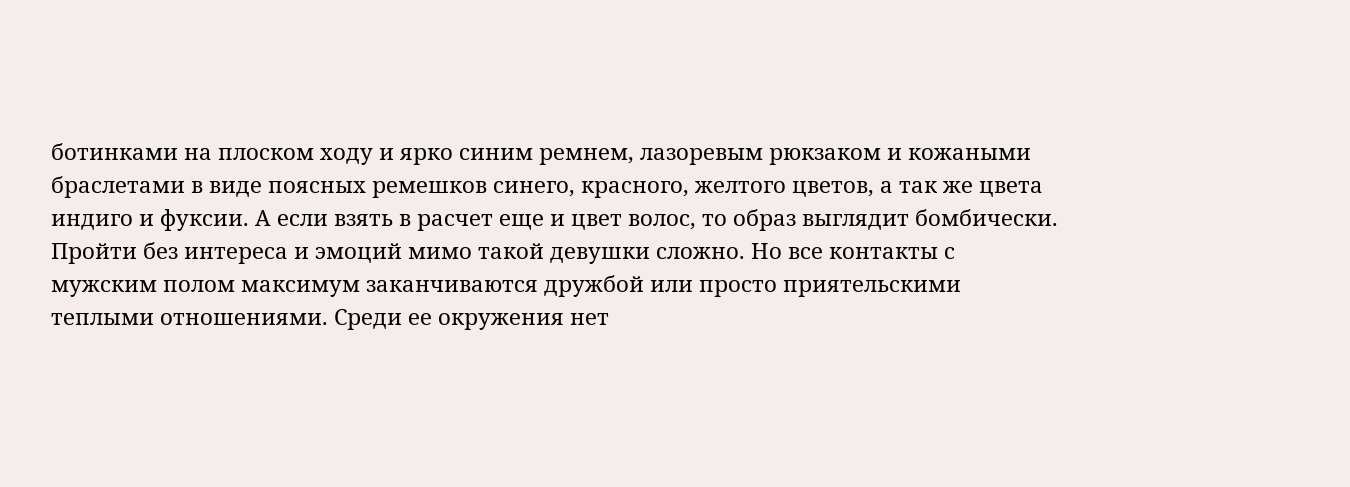ботинками на плоском ходу и ярко синим ремнем, лазоревым рюкзаком и кожаными браслетами в виде поясных ремешков синего, красного, желтого цветов, а так же цвета индиго и фуксии. А если взять в расчет еще и цвет волос, то образ выглядит бомбически.
Пройти без интереса и эмоций мимо такой девушки сложно. Но все контакты с мужским полом максимум заканчиваются дружбой или просто приятельскими теплыми отношениями. Среди ее окружения нет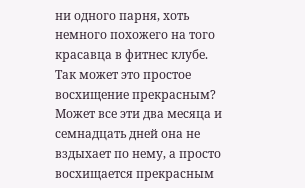ни одного парня, хоть немного похожего на того красавца в фитнес клубе. Так может это простое восхищение прекрасным? Может все эти два месяца и семнадцать дней она не вздыхает по нему, а просто восхищается прекрасным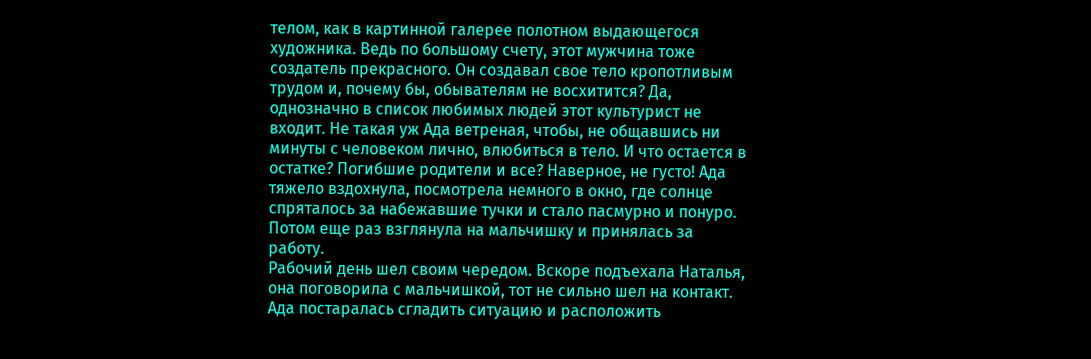телом, как в картинной галерее полотном выдающегося художника. Ведь по большому счету, этот мужчина тоже создатель прекрасного. Он создавал свое тело кропотливым трудом и, почему бы, обывателям не восхитится? Да, однозначно в список любимых людей этот культурист не входит. Не такая уж Ада ветреная, чтобы, не общавшись ни минуты с человеком лично, влюбиться в тело. И что остается в остатке? Погибшие родители и все? Наверное, не густо! Ада тяжело вздохнула, посмотрела немного в окно, где солнце спряталось за набежавшие тучки и стало пасмурно и понуро. Потом еще раз взглянула на мальчишку и принялась за работу.
Рабочий день шел своим чередом. Вскоре подъехала Наталья, она поговорила с мальчишкой, тот не сильно шел на контакт. Ада постаралась сгладить ситуацию и расположить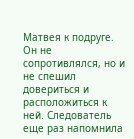Матвея к подруге. Он не сопротивлялся, но и не спешил довериться и расположиться к ней. Следователь еще раз напомнила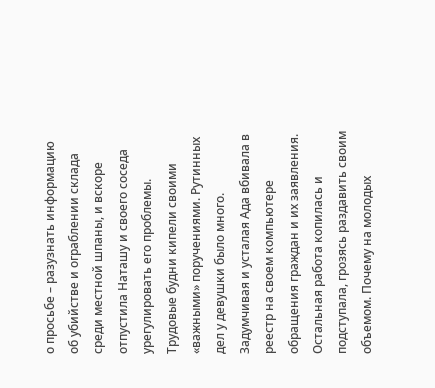о просьбе – разузнать информацию об убийстве и ограблении склада среди местной шпаны, и вскоре отпустила Наташу и своего соседа урегулировать его проблемы.
Трудовые будни кипели своими «важными» поручениями. Рутинных дел у девушки было много. Задумчивая и усталая Ада вбивала в реестр на своем компьютере обращения граждан и их заявления. Остальная работа копилась и подступала, грозясь раздавить своим объемом. Почему на молодых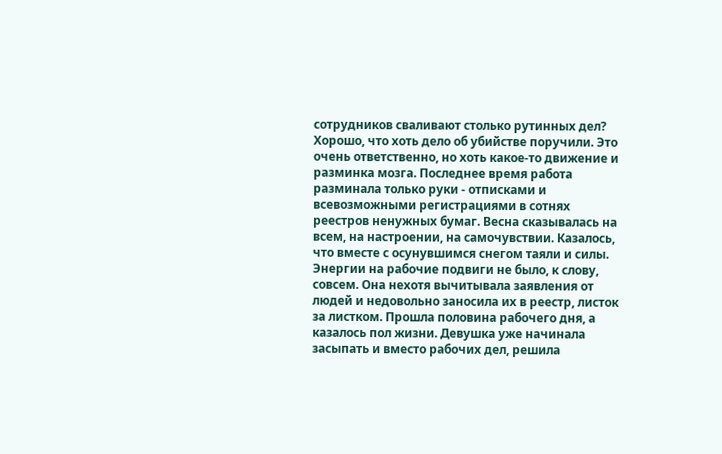сотрудников сваливают столько рутинных дел? Хорошо, что хоть дело об убийстве поручили. Это очень ответственно, но хоть какое-то движение и разминка мозга. Последнее время работа разминала только руки - отписками и всевозможными регистрациями в сотнях реестров ненужных бумаг. Весна сказывалась на всем, на настроении, на самочувствии. Казалось, что вместе с осунувшимся снегом таяли и силы. Энергии на рабочие подвиги не было, к слову, совсем. Она нехотя вычитывала заявления от людей и недовольно заносила их в реестр, листок за листком. Прошла половина рабочего дня, а казалось пол жизни. Девушка уже начинала засыпать и вместо рабочих дел, решила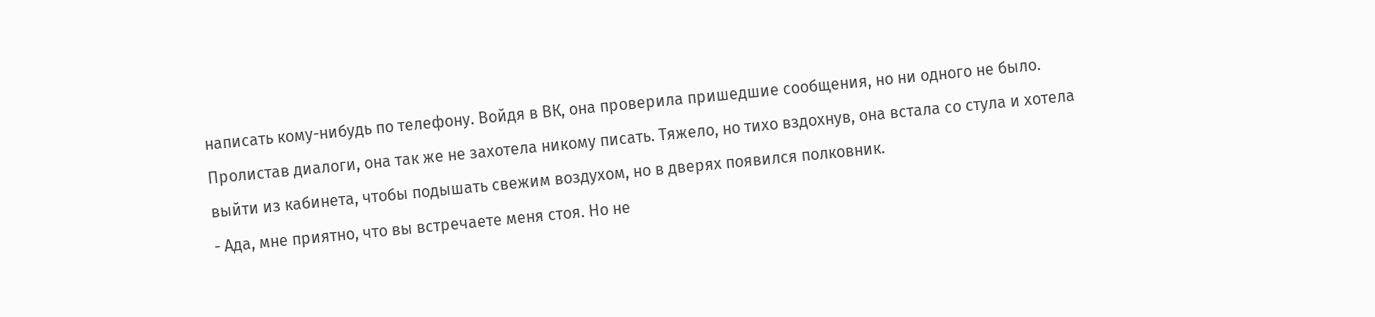написать кому-нибудь по телефону. Войдя в ВК, она проверила пришедшие сообщения, но ни одного не было. Пролистав диалоги, она так же не захотела никому писать. Тяжело, но тихо вздохнув, она встала со стула и хотела выйти из кабинета, чтобы подышать свежим воздухом, но в дверях появился полковник.
- Ада, мне приятно, что вы встречаете меня стоя. Но не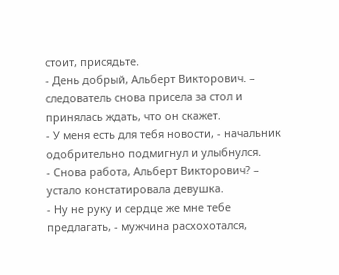стоит, присядьте.
- День добрый, Альберт Викторович. – следователь снова присела за стол и принялась ждать, что он скажет.
- У меня есть для тебя новости, - начальник одобрительно подмигнул и улыбнулся.
- Снова работа, Альберт Викторович? – устало констатировала девушка.
- Ну не руку и сердце же мне тебе предлагать, - мужчина расхохотался,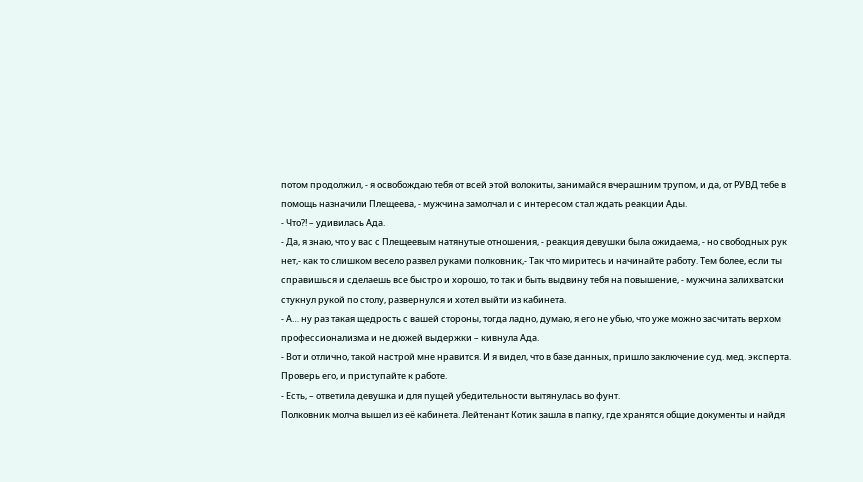потом продолжил, - я освобождаю тебя от всей этой волокиты, занимайся вчерашним трупом, и да, от РУВД тебе в помощь назначили Плещеева, - мужчина замолчал и с интересом стал ждать реакции Ады.
- Что?! – удивилась Ада.
- Да, я знаю, что у вас с Плещеевым натянутые отношения, - реакция девушки была ожидаема, - но свободных рук нет,- как то слишком весело развел руками полковник,- Так что миритесь и начинайте работу. Тем более, если ты справишься и сделаешь все быстро и хорошо, то так и быть выдвину тебя на повышение, - мужчина залихватски стукнул рукой по столу, развернулся и хотел выйти из кабинета.
- А… ну раз такая щедрость с вашей стороны, тогда ладно, думаю, я его не убью, что уже можно засчитать верхом профессионализма и не дюжей выдержки – кивнула Ада.
- Вот и отлично, такой настрой мне нравится. И я видел, что в базе данных, пришло заключение суд. мед. эксперта. Проверь его, и приступайте к работе.
- Есть, – ответила девушка и для пущей убедительности вытянулась во фунт.
Полковник молча вышел из её кабинета. Лейтенант Котик зашла в папку, где хранятся общие документы и найдя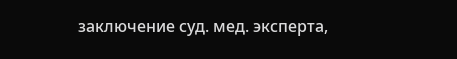заключение суд. мед. эксперта,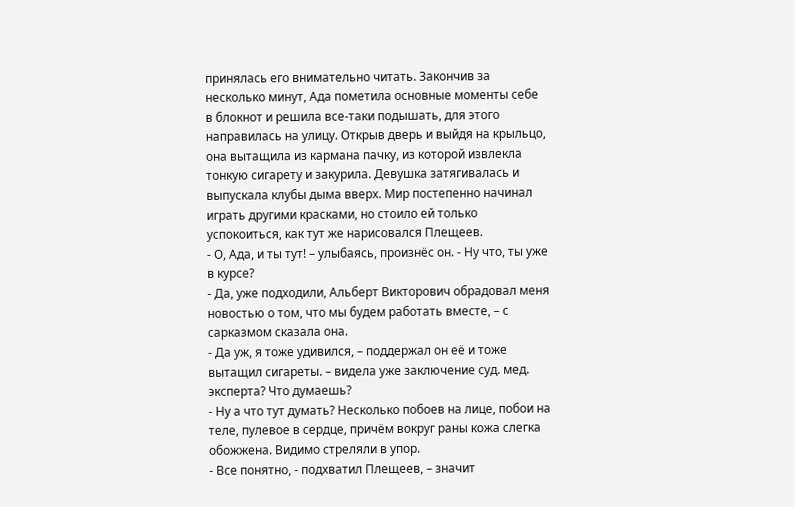принялась его внимательно читать. Закончив за несколько минут, Ада пометила основные моменты себе в блокнот и решила все-таки подышать, для этого направилась на улицу. Открыв дверь и выйдя на крыльцо, она вытащила из кармана пачку, из которой извлекла тонкую сигарету и закурила. Девушка затягивалась и выпускала клубы дыма вверх. Мир постепенно начинал играть другими красками, но стоило ей только успокоиться, как тут же нарисовался Плещеев.
- О, Ада, и ты тут! – улыбаясь, произнёс он. - Ну что, ты уже в курсе?
- Да, уже подходили, Альберт Викторович обрадовал меня новостью о том, что мы будем работать вместе, – с сарказмом сказала она.
- Да уж, я тоже удивился, – поддержал он её и тоже вытащил сигареты. – видела уже заключение суд. мед. эксперта? Что думаешь?
- Ну а что тут думать? Несколько побоев на лице, побои на теле, пулевое в сердце, причём вокруг раны кожа слегка обожжена. Видимо стреляли в упор.
- Все понятно, - подхватил Плещеев, – значит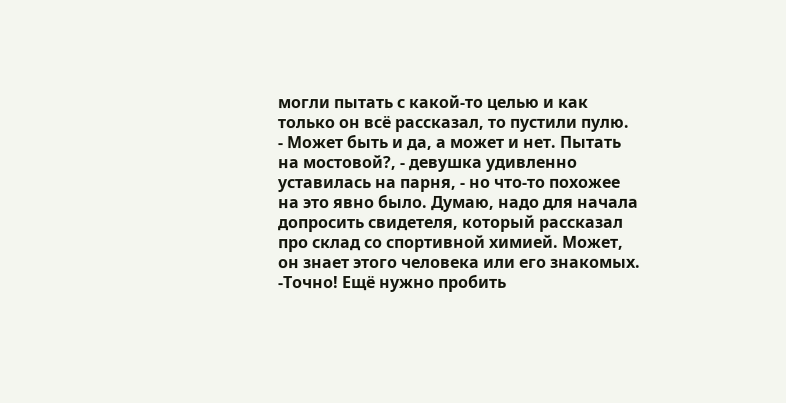могли пытать с какой-то целью и как только он всё рассказал, то пустили пулю.
- Может быть и да, а может и нет. Пытать на мостовой?, - девушка удивленно уставилась на парня, - но что-то похожее на это явно было. Думаю, надо для начала допросить свидетеля, который рассказал про склад со спортивной химией. Может, он знает этого человека или его знакомых.
-Точно! Ещё нужно пробить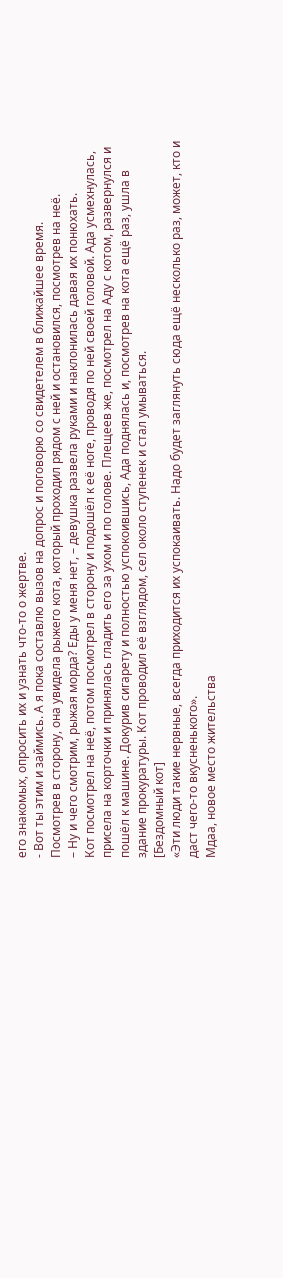его знакомых, опросить их и узнать что-то о жертве.
- Вот ты этим и займись. А я пока составлю вызов на допрос и поговорю со свидетелем в ближайшее время.
Посмотрев в сторону, она увидела рыжего кота, который проходил рядом с ней и остановился, посмотрев на неё.
– Ну и чего смотрим, рыжая морда? Еды у меня нет, – девушка развела руками и наклонилась давая их понюхать.
Кот посмотрел на неё, потом посмотрел в сторону и подошёл к её ноге, проводя по ней своей головой. Ада усмехнулась, присела на корточки и принялась гладить его за ухом и по голове. Плещеев же, посмотрел на Аду с котом, развернулся и пошёл к машине. Докурив сигарету и полностью успокоившись, Ада поднялась и, посмотрев на кота ещё раз, ушла в здание прокуратуры. Кот проводил её взглядом, сел около ступенек и стал умываться.
[Бездомный кот]
«Эти люди такие нервные, всегда приходится их успокаивать. Надо будет заглянуть сюда ещё несколько раз, может, кто и даст чего-то вкусненького».
Мдаа, новое место жительства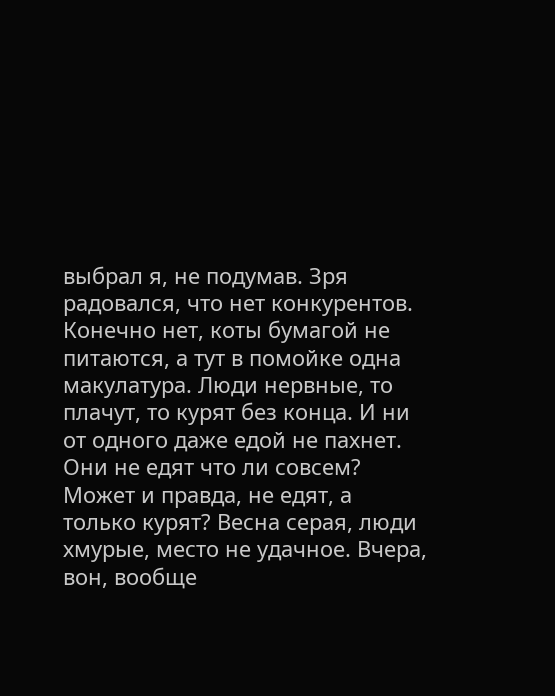выбрал я, не подумав. Зря радовался, что нет конкурентов. Конечно нет, коты бумагой не питаются, а тут в помойке одна макулатура. Люди нервные, то плачут, то курят без конца. И ни от одного даже едой не пахнет. Они не едят что ли совсем?
Может и правда, не едят, а только курят? Весна серая, люди хмурые, место не удачное. Вчера, вон, вообще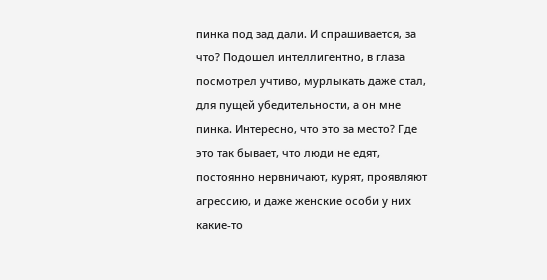пинка под зад дали. И спрашивается, за что? Подошел интеллигентно, в глаза посмотрел учтиво, мурлыкать даже стал, для пущей убедительности, а он мне пинка. Интересно, что это за место? Где это так бывает, что люди не едят, постоянно нервничают, курят, проявляют агрессию, и даже женские особи у них какие-то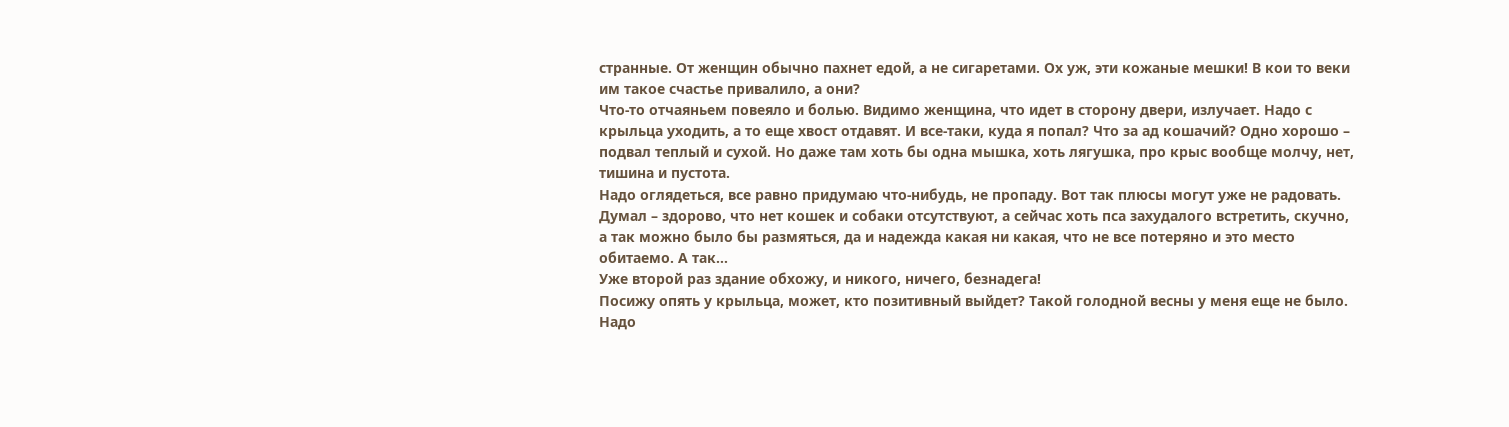странные. От женщин обычно пахнет едой, а не сигаретами. Ох уж, эти кожаные мешки! В кои то веки им такое счастье привалило, а они?
Что-то отчаяньем повеяло и болью. Видимо женщина, что идет в сторону двери, излучает. Надо с крыльца уходить, а то еще хвост отдавят. И все-таки, куда я попал? Что за ад кошачий? Одно хорошо – подвал теплый и сухой. Но даже там хоть бы одна мышка, хоть лягушка, про крыс вообще молчу, нет, тишина и пустота.
Надо оглядеться, все равно придумаю что-нибудь, не пропаду. Вот так плюсы могут уже не радовать. Думал – здорово, что нет кошек и собаки отсутствуют, а сейчас хоть пса захудалого встретить, скучно, а так можно было бы размяться, да и надежда какая ни какая, что не все потеряно и это место обитаемо. А так…
Уже второй раз здание обхожу, и никого, ничего, безнадега!
Посижу опять у крыльца, может, кто позитивный выйдет? Такой голодной весны у меня еще не было. Надо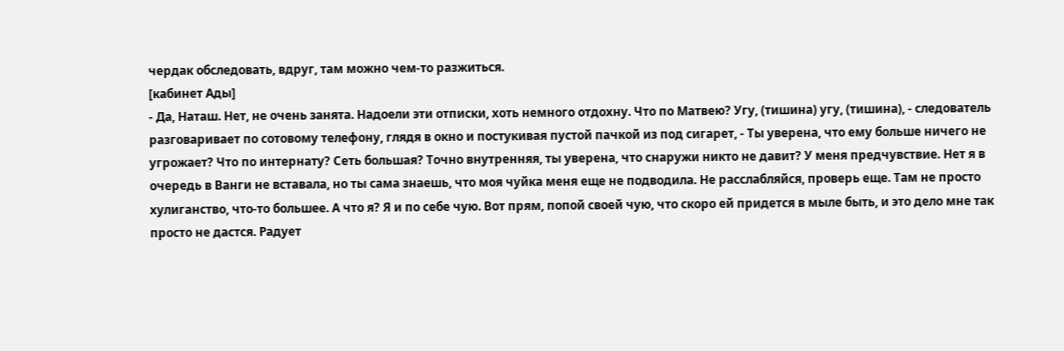чердак обследовать, вдруг, там можно чем-то разжиться.
[кабинет Ады]
- Да, Наташ. Нет, не очень занята. Надоели эти отписки, хоть немного отдохну. Что по Матвею? Угу, (тишина) угу, (тишина), - следователь разговаривает по сотовому телефону, глядя в окно и постукивая пустой пачкой из под сигарет, - Ты уверена, что ему больше ничего не угрожает? Что по интернату? Сеть большая? Точно внутренняя, ты уверена, что снаружи никто не давит? У меня предчувствие. Нет я в очередь в Ванги не вставала, но ты сама знаешь, что моя чуйка меня еще не подводила. Не расслабляйся, проверь еще. Там не просто хулиганство, что-то большее. А что я? Я и по себе чую. Вот прям, попой своей чую, что скоро ей придется в мыле быть, и это дело мне так просто не дастся. Радует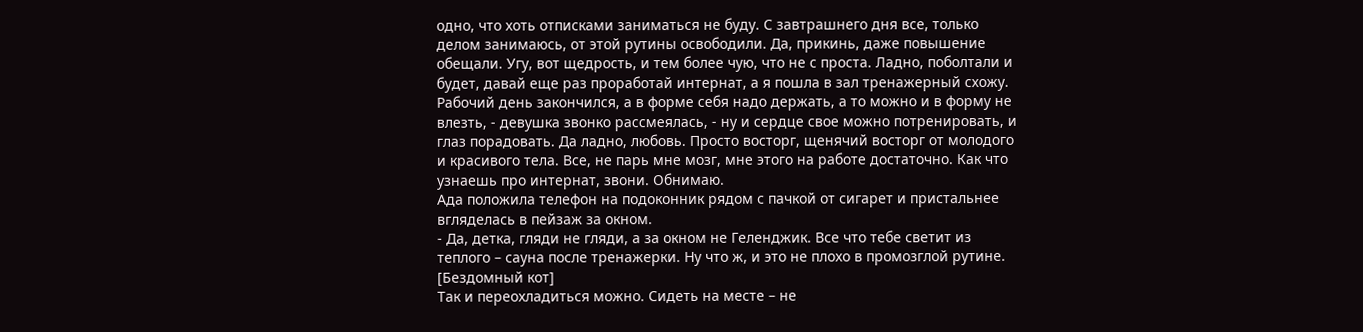одно, что хоть отписками заниматься не буду. С завтрашнего дня все, только делом занимаюсь, от этой рутины освободили. Да, прикинь, даже повышение обещали. Угу, вот щедрость, и тем более чую, что не с проста. Ладно, поболтали и будет, давай еще раз проработай интернат, а я пошла в зал тренажерный схожу. Рабочий день закончился, а в форме себя надо держать, а то можно и в форму не влезть, - девушка звонко рассмеялась, - ну и сердце свое можно потренировать, и глаз порадовать. Да ладно, любовь. Просто восторг, щенячий восторг от молодого и красивого тела. Все, не парь мне мозг, мне этого на работе достаточно. Как что узнаешь про интернат, звони. Обнимаю.
Ада положила телефон на подоконник рядом с пачкой от сигарет и пристальнее вгляделась в пейзаж за окном.
- Да, детка, гляди не гляди, а за окном не Геленджик. Все что тебе светит из теплого – сауна после тренажерки. Ну что ж, и это не плохо в промозглой рутине.
[Бездомный кот]
Так и переохладиться можно. Сидеть на месте – не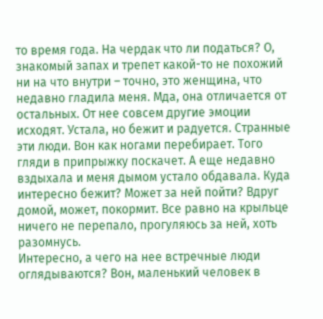то время года. На чердак что ли податься? О, знакомый запах и трепет какой-то не похожий ни на что внутри – точно, это женщина, что недавно гладила меня. Мда, она отличается от остальных. От нее совсем другие эмоции исходят. Устала, но бежит и радуется. Странные эти люди. Вон как ногами перебирает. Того гляди в припрыжку поскачет. А еще недавно вздыхала и меня дымом устало обдавала. Куда интересно бежит? Может за ней пойти? Вдруг домой, может, покормит. Все равно на крыльце ничего не перепало, прогуляюсь за ней, хоть разомнусь.
Интересно, а чего на нее встречные люди оглядываются? Вон, маленький человек в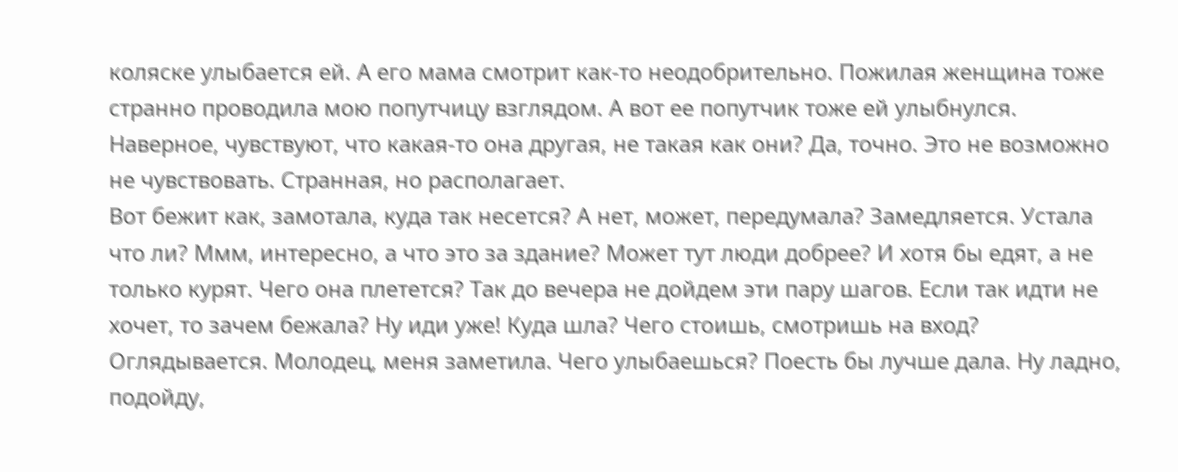коляске улыбается ей. А его мама смотрит как-то неодобрительно. Пожилая женщина тоже странно проводила мою попутчицу взглядом. А вот ее попутчик тоже ей улыбнулся. Наверное, чувствуют, что какая-то она другая, не такая как они? Да, точно. Это не возможно не чувствовать. Странная, но располагает.
Вот бежит как, замотала, куда так несется? А нет, может, передумала? Замедляется. Устала что ли? Ммм, интересно, а что это за здание? Может тут люди добрее? И хотя бы едят, а не только курят. Чего она плетется? Так до вечера не дойдем эти пару шагов. Если так идти не хочет, то зачем бежала? Ну иди уже! Куда шла? Чего стоишь, смотришь на вход? Оглядывается. Молодец, меня заметила. Чего улыбаешься? Поесть бы лучше дала. Ну ладно, подойду,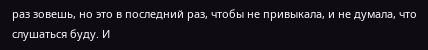раз зовешь, но это в последний раз, чтобы не привыкала, и не думала, что слушаться буду. И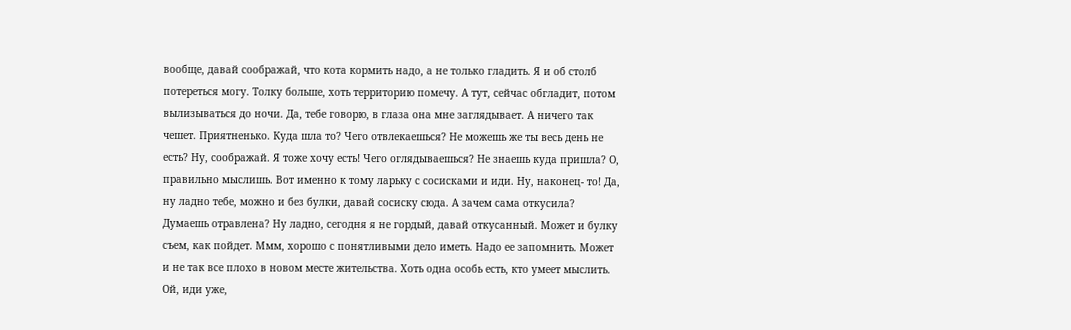вообще, давай соображай, что кота кормить надо, а не только гладить. Я и об столб потереться могу. Толку больше, хоть территорию помечу. А тут, сейчас обгладит, потом вылизываться до ночи. Да, тебе говорю, в глаза она мне заглядывает. А ничего так чешет. Приятненько. Куда шла то? Чего отвлекаешься? Не можешь же ты весь день не есть? Ну, соображай. Я тоже хочу есть! Чего оглядываешься? Не знаешь куда пришла? О, правильно мыслишь. Вот именно к тому ларьку с сосисками и иди. Ну, наконец- то! Да, ну ладно тебе, можно и без булки, давай сосиску сюда. А зачем сама откусила? Думаешь отравлена? Ну ладно, сегодня я не гордый, давай откусанный. Может и булку съем, как пойдет. Ммм, хорошо с понятливыми дело иметь. Надо ее запомнить. Может и не так все плохо в новом месте жительства. Хоть одна особь есть, кто умеет мыслить. Ой, иди уже,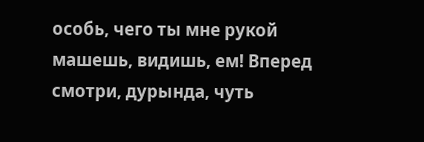особь, чего ты мне рукой машешь, видишь, ем! Вперед смотри, дурында, чуть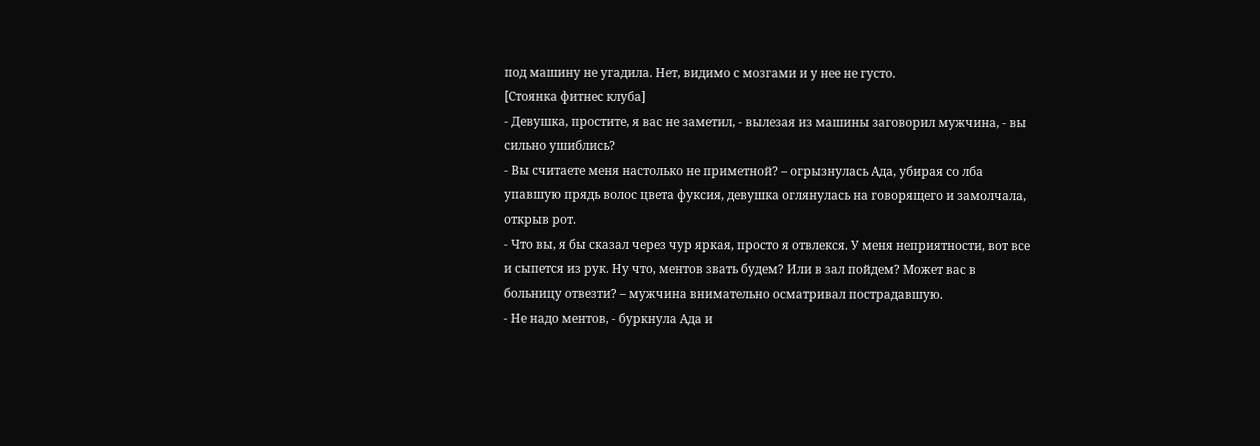под машину не угадила. Нет, видимо с мозгами и у нее не густо.
[Стоянка фитнес клуба]
- Девушка, простите, я вас не заметил, - вылезая из машины заговорил мужчина, - вы сильно ушиблись?
- Вы считаете меня настолько не приметной? – огрызнулась Ада, убирая со лба упавшую прядь волос цвета фуксия, девушка оглянулась на говорящего и замолчала, открыв рот.
- Что вы, я бы сказал через чур яркая, просто я отвлекся. У меня неприятности, вот все и сыпется из рук. Ну что, ментов звать будем? Или в зал пойдем? Может вас в больницу отвезти? – мужчина внимательно осматривал пострадавшую.
- Не надо ментов, - буркнула Ада и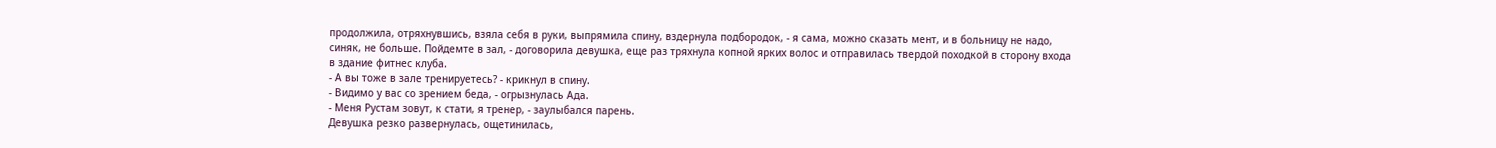продолжила, отряхнувшись, взяла себя в руки, выпрямила спину, вздернула подбородок, - я сама, можно сказать мент, и в больницу не надо, синяк, не больше. Пойдемте в зал, - договорила девушка, еще раз тряхнула копной ярких волос и отправилась твердой походкой в сторону входа в здание фитнес клуба.
- А вы тоже в зале тренируетесь? - крикнул в спину.
- Видимо у вас со зрением беда, - огрызнулась Ада.
- Меня Рустам зовут, к стати, я тренер, - заулыбался парень.
Девушка резко развернулась, ощетинилась,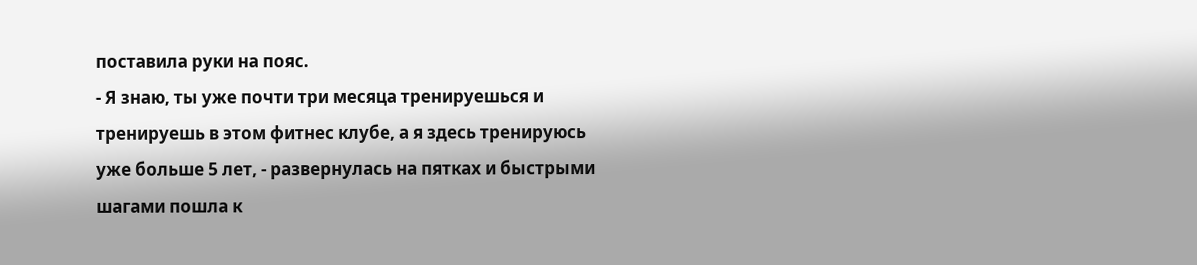поставила руки на пояс.
- Я знаю, ты уже почти три месяца тренируешься и тренируешь в этом фитнес клубе, а я здесь тренируюсь уже больше 5 лет, - развернулась на пятках и быстрыми шагами пошла к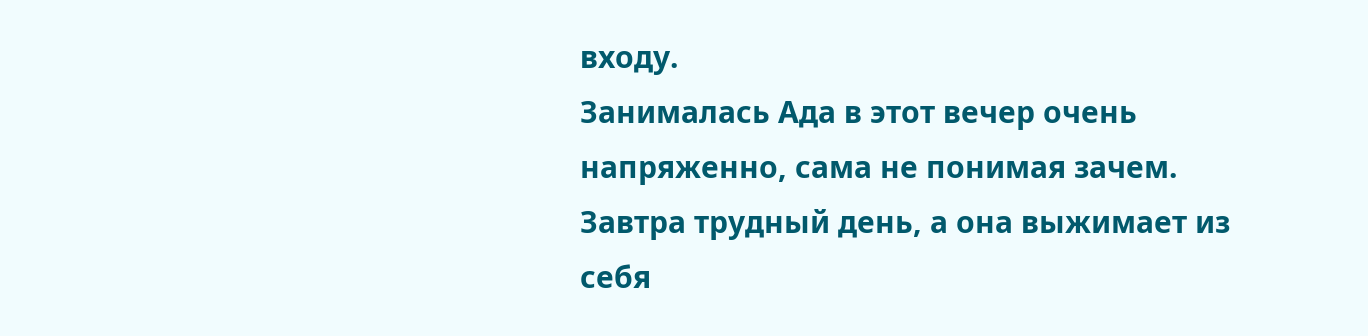входу.
Занималась Ада в этот вечер очень напряженно, сама не понимая зачем. Завтра трудный день, а она выжимает из себя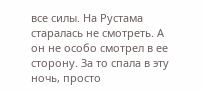все силы. На Рустама старалась не смотреть. А он не особо смотрел в ее сторону. За то спала в эту ночь, просто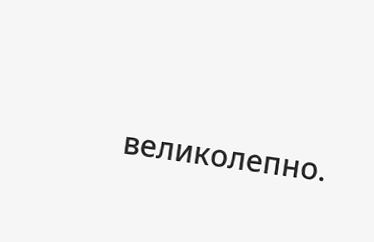великолепно.